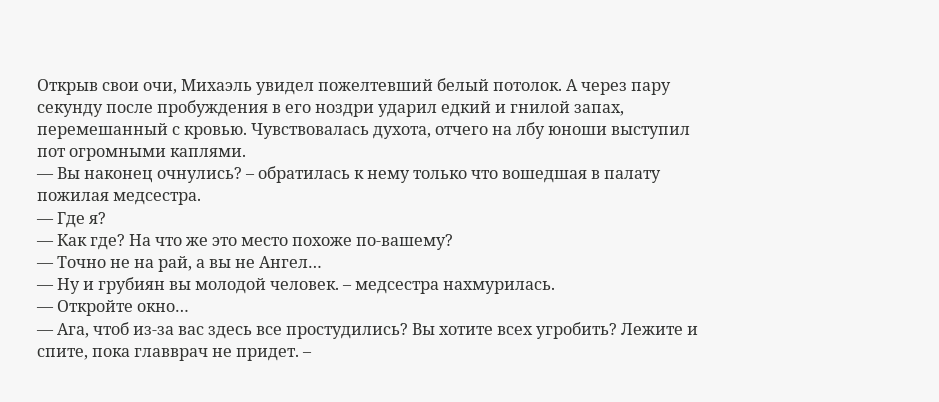Открыв свои очи, Михаэль увидел пожелтевший белый потолок. А через пару секунду после пробуждения в его ноздри ударил едкий и гнилой запах, перемешанный с кровью. Чувствовалась духота, отчего на лбу юноши выступил пот огромными каплями.
— Вы наконец очнулись? – обратилась к нему только что вошедшая в палату пожилая медсестра.
— Где я?
— Как где? На что же это место похоже по-вашему?
— Точно не на рай, а вы не Ангел…
— Ну и грубиян вы молодой человек. – медсестра нахмурилась.
— Откройте окно…
— Ага, чтоб из-за вас здесь все простудились? Вы хотите всех угробить? Лежите и спите, пока главврач не придет. –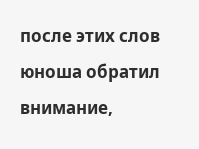после этих слов юноша обратил внимание,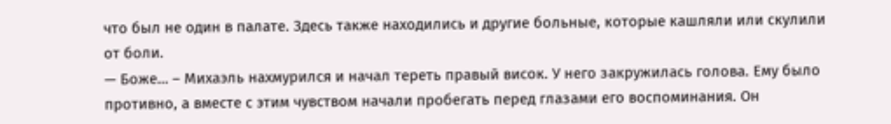что был не один в палате. Здесь также находились и другие больные, которые кашляли или скулили от боли.
— Боже… – Михаэль нахмурился и начал тереть правый висок. У него закружилась голова. Ему было противно, а вместе с этим чувством начали пробегать перед глазами его воспоминания. Он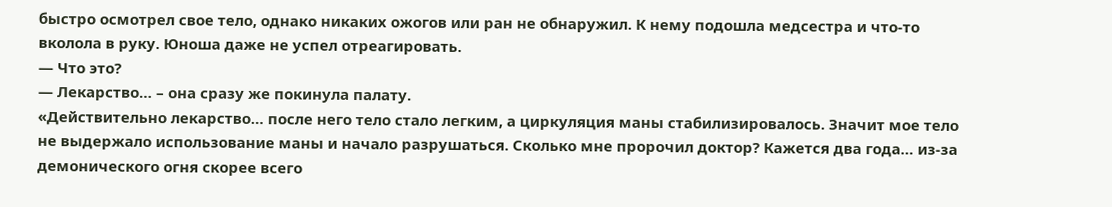быстро осмотрел свое тело, однако никаких ожогов или ран не обнаружил. К нему подошла медсестра и что-то вколола в руку. Юноша даже не успел отреагировать.
— Что это?
— Лекарство… – она сразу же покинула палату.
«Действительно лекарство… после него тело стало легким, а циркуляция маны стабилизировалось. Значит мое тело не выдержало использование маны и начало разрушаться. Сколько мне пророчил доктор? Кажется два года… из-за демонического огня скорее всего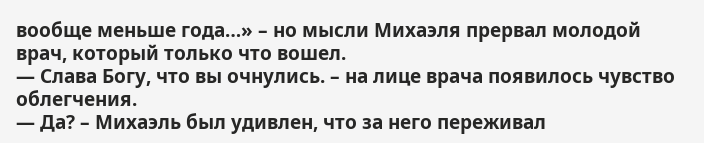вообще меньше года…» – но мысли Михаэля прервал молодой врач, который только что вошел.
— Слава Богу, что вы очнулись. – на лице врача появилось чувство облегчения.
— Да? – Михаэль был удивлен, что за него переживал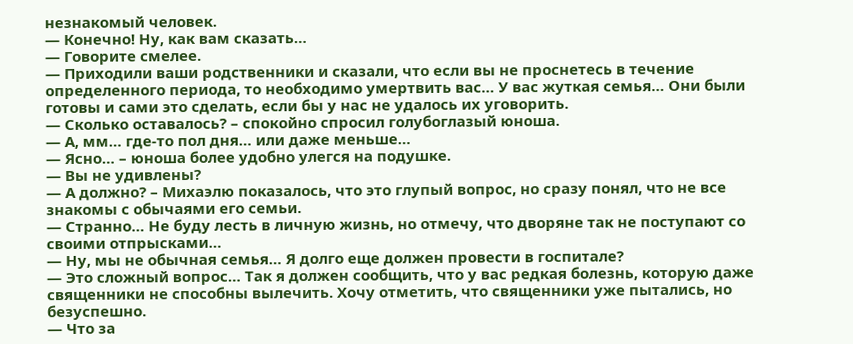незнакомый человек.
— Конечно! Ну, как вам сказать…
— Говорите смелее.
— Приходили ваши родственники и сказали, что если вы не проснетесь в течение определенного периода, то необходимо умертвить вас… У вас жуткая семья… Они были готовы и сами это сделать, если бы у нас не удалось их уговорить.
— Сколько оставалось? – спокойно спросил голубоглазый юноша.
— А, мм… где-то пол дня… или даже меньше…
— Ясно… – юноша более удобно улегся на подушке.
— Вы не удивлены?
— А должно? – Михаэлю показалось, что это глупый вопрос, но сразу понял, что не все знакомы с обычаями его семьи.
— Странно… Не буду лесть в личную жизнь, но отмечу, что дворяне так не поступают со своими отпрысками…
— Ну, мы не обычная семья… Я долго еще должен провести в госпитале?
— Это сложный вопрос… Так я должен сообщить, что у вас редкая болезнь, которую даже священники не способны вылечить. Хочу отметить, что священники уже пытались, но безуспешно.
— Что за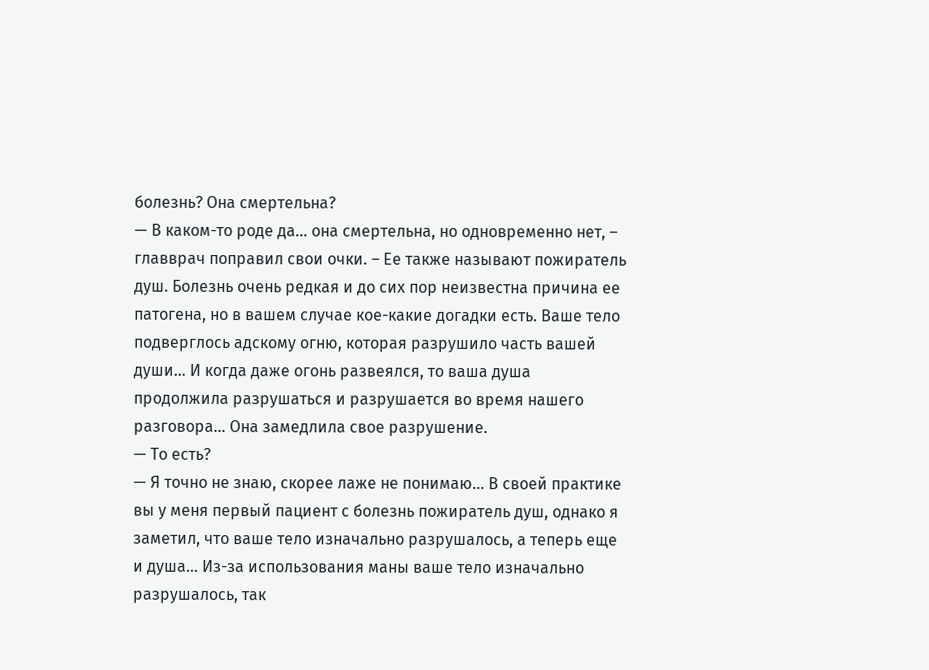болезнь? Она смертельна?
— В каком-то роде да… она смертельна, но одновременно нет, – главврач поправил свои очки. – Ее также называют пожиратель душ. Болезнь очень редкая и до сих пор неизвестна причина ее патогена, но в вашем случае кое-какие догадки есть. Ваше тело подверглось адскому огню, которая разрушило часть вашей души… И когда даже огонь развеялся, то ваша душа продолжила разрушаться и разрушается во время нашего разговора… Она замедлила свое разрушение.
— То есть?
— Я точно не знаю, скорее лаже не понимаю… В своей практике вы у меня первый пациент с болезнь пожиратель душ, однако я заметил, что ваше тело изначально разрушалось, а теперь еще и душа… Из-за использования маны ваше тело изначально разрушалось, так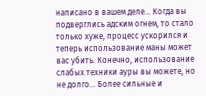написано в вашем деле… Когда вы подверглись адским огнем, то стало только хуже, процесс ускорился и теперь использование маны может вас убить. Конечно, использование слабых техники ауры вы можете, но не долго… Более сильные и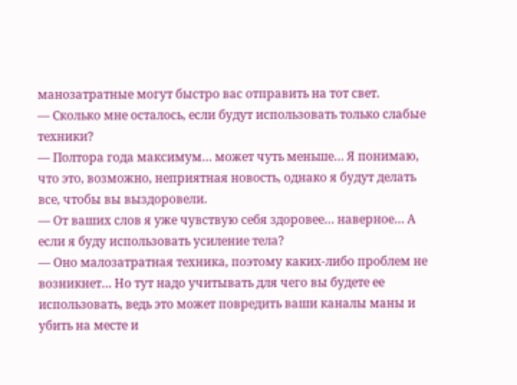манозатратные могут быстро вас отправить на тот свет.
— Сколько мне осталось, если будут использовать только слабые техники?
— Полтора года максимум… может чуть меньше… Я понимаю, что это, возможно, неприятная новость, однако я будут делать все, чтобы вы выздоровели.
— От ваших слов я уже чувствую себя здоровее… наверное… А если я буду использовать усиление тела?
— Оно малозатратная техника, поэтому каких-либо проблем не возникнет… Но тут надо учитывать для чего вы будете ее использовать, ведь это может повредить ваши каналы маны и убить на месте и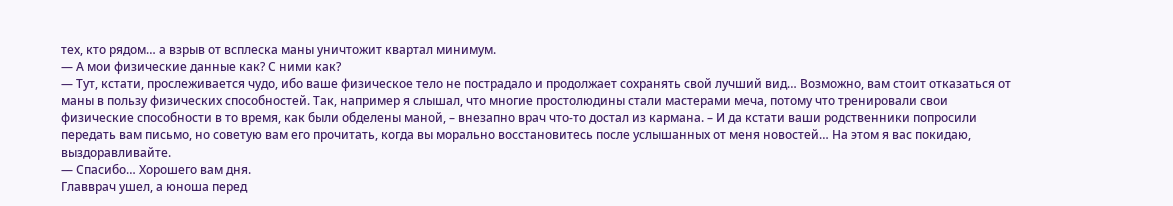тех, кто рядом… а взрыв от всплеска маны уничтожит квартал минимум.
— А мои физические данные как? С ними как?
— Тут, кстати, прослеживается чудо, ибо ваше физическое тело не пострадало и продолжает сохранять свой лучший вид… Возможно, вам стоит отказаться от маны в пользу физических способностей. Так, например я слышал, что многие простолюдины стали мастерами меча, потому что тренировали свои физические способности в то время, как были обделены маной, – внезапно врач что-то достал из кармана. – И да кстати ваши родственники попросили передать вам письмо, но советую вам его прочитать, когда вы морально восстановитесь после услышанных от меня новостей… На этом я вас покидаю, выздоравливайте.
— Спасибо… Хорошего вам дня.
Главврач ушел, а юноша перед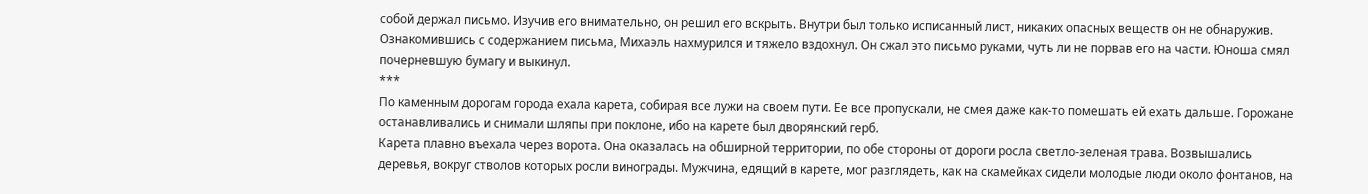собой держал письмо. Изучив его внимательно, он решил его вскрыть. Внутри был только исписанный лист, никаких опасных веществ он не обнаружив. Ознакомившись с содержанием письма, Михаэль нахмурился и тяжело вздохнул. Он сжал это письмо руками, чуть ли не порвав его на части. Юноша смял почерневшую бумагу и выкинул.
***
По каменным дорогам города ехала карета, собирая все лужи на своем пути. Ее все пропускали, не смея даже как-то помешать ей ехать дальше. Горожане останавливались и снимали шляпы при поклоне, ибо на карете был дворянский герб.
Карета плавно въехала через ворота. Она оказалась на обширной территории, по обе стороны от дороги росла светло-зеленая трава. Возвышались деревья, вокруг стволов которых росли винограды. Мужчина, едящий в карете, мог разглядеть, как на скамейках сидели молодые люди около фонтанов, на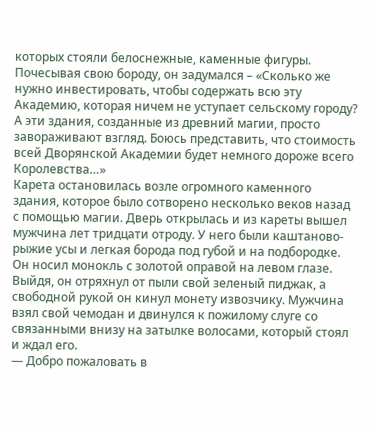которых стояли белоснежные, каменные фигуры. Почесывая свою бороду, он задумался – «Сколько же нужно инвестировать, чтобы содержать всю эту Академию, которая ничем не уступает сельскому городу? А эти здания, созданные из древний магии, просто завораживают взгляд. Боюсь представить, что стоимость всей Дворянской Академии будет немного дороже всего Королевства…»
Карета остановилась возле огромного каменного здания, которое было сотворено несколько веков назад с помощью магии. Дверь открылась и из кареты вышел мужчина лет тридцати отроду. У него были каштаново-рыжие усы и легкая борода под губой и на подбородке. Он носил монокль с золотой оправой на левом глазе. Выйдя, он отряхнул от пыли свой зеленый пиджак, а свободной рукой он кинул монету извозчику. Мужчина взял свой чемодан и двинулся к пожилому слуге со связанными внизу на затылке волосами, который стоял и ждал его.
— Добро пожаловать в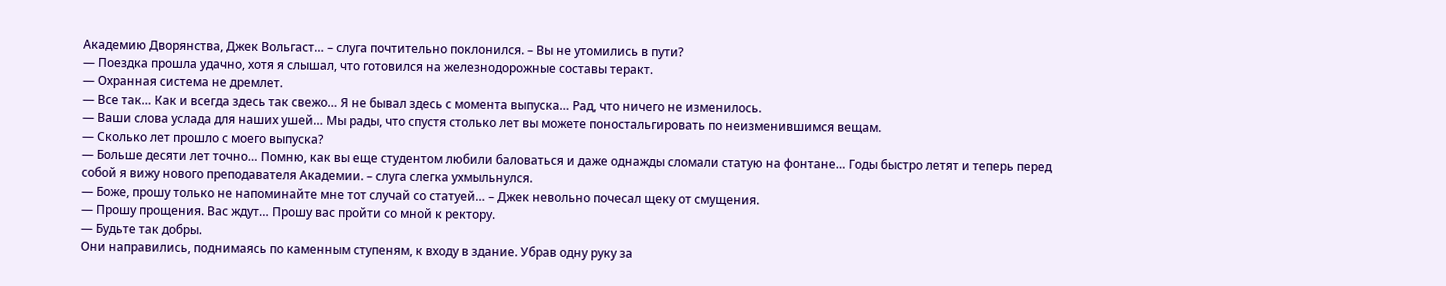Академию Дворянства, Джек Вольгаст… – слуга почтительно поклонился. – Вы не утомились в пути?
— Поездка прошла удачно, хотя я слышал, что готовился на железнодорожные составы теракт.
— Охранная система не дремлет.
— Все так… Как и всегда здесь так свежо… Я не бывал здесь с момента выпуска… Рад, что ничего не изменилось.
— Ваши слова услада для наших ушей… Мы рады, что спустя столько лет вы можете поностальгировать по неизменившимся вещам.
— Сколько лет прошло с моего выпуска?
— Больше десяти лет точно… Помню, как вы еще студентом любили баловаться и даже однажды сломали статую на фонтане… Годы быстро летят и теперь перед собой я вижу нового преподавателя Академии. – слуга слегка ухмыльнулся.
— Боже, прошу только не напоминайте мне тот случай со статуей… – Джек невольно почесал щеку от смущения.
— Прошу прощения. Вас ждут… Прошу вас пройти со мной к ректору.
— Будьте так добры.
Они направились, поднимаясь по каменным ступеням, к входу в здание. Убрав одну руку за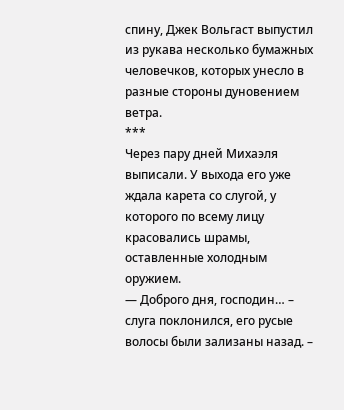спину, Джек Вольгаст выпустил из рукава несколько бумажных человечков, которых унесло в разные стороны дуновением ветра.
***
Через пару дней Михаэля выписали. У выхода его уже ждала карета со слугой, у которого по всему лицу красовались шрамы, оставленные холодным оружием.
— Доброго дня, господин… – слуга поклонился, его русые волосы были зализаны назад. –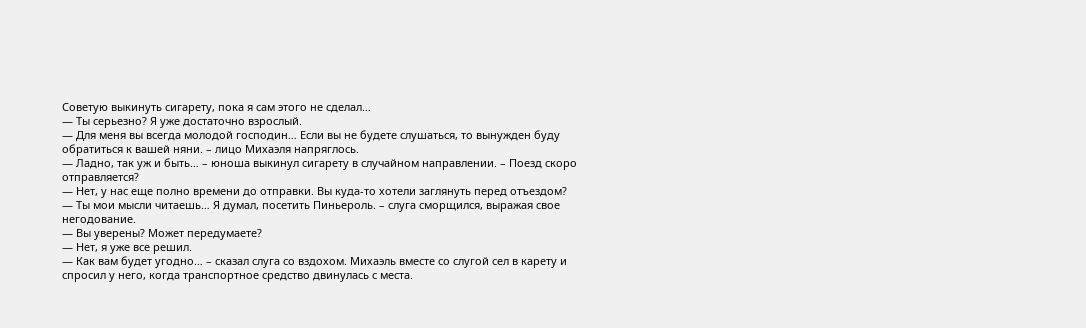Советую выкинуть сигарету, пока я сам этого не сделал…
— Ты серьезно? Я уже достаточно взрослый.
— Для меня вы всегда молодой господин… Если вы не будете слушаться, то вынужден буду обратиться к вашей няни. – лицо Михаэля напряглось.
— Ладно, так уж и быть… – юноша выкинул сигарету в случайном направлении. – Поезд скоро отправляется?
— Нет, у нас еще полно времени до отправки. Вы куда-то хотели заглянуть перед отъездом?
— Ты мои мысли читаешь… Я думал, посетить Пиньероль. – слуга сморщился, выражая свое негодование.
— Вы уверены? Может передумаете?
— Нет, я уже все решил.
— Как вам будет угодно… – сказал слуга со вздохом. Михаэль вместе со слугой сел в карету и спросил у него, когда транспортное средство двинулась с места.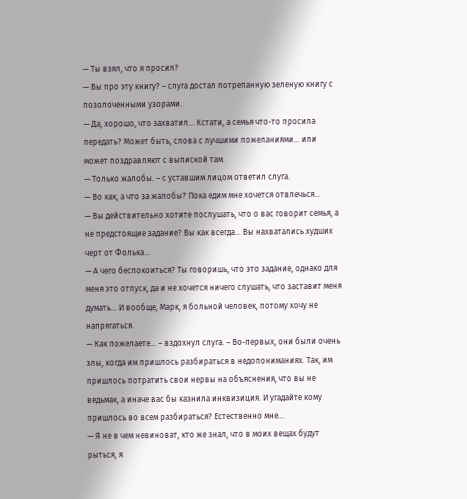— Ты взял, что я просил?
— Вы про эту книгу? – слуга достал потрепанную зеленую книгу с позолоченными узорами.
— Да, хорошо, что захватил… Кстати, а семья что-то просила передать? Может быть, слова с лучшими пожеланиями… или может поздравляют с выпиской там.
— Только жалобы. – с уставшим лицом ответил слуга.
— Во как, а что за жалобы? Пока едим мне хочется отвлечься…
— Вы действительно хотите послушать, что о вас говорит семья, а не предстоящие задание? Вы как всегда… Вы нахватались худших черт от Фолька…
— А чего беспокоиться? Ты говоришь, что это задание, однако для меня это отпуск, да и не хочется ничего слушать, что заставит меня думать… И вообще, Марк, я больной человек, потому хочу не напрягаться.
— Как пожелаете… – вздохнул слуга. – Во-первых, они были очень злы, когда им пришлось разбираться в недопониманиях. Так, им пришлось потратить свои нервы на объяснения, что вы не ведьмак, а иначе вас бы казнила инквизиция. И угадайте кому пришлось во всем разбираться? Естественно мне…
— Я не в чем невиноват, кто же знал, что в моих вещах будут рыться, я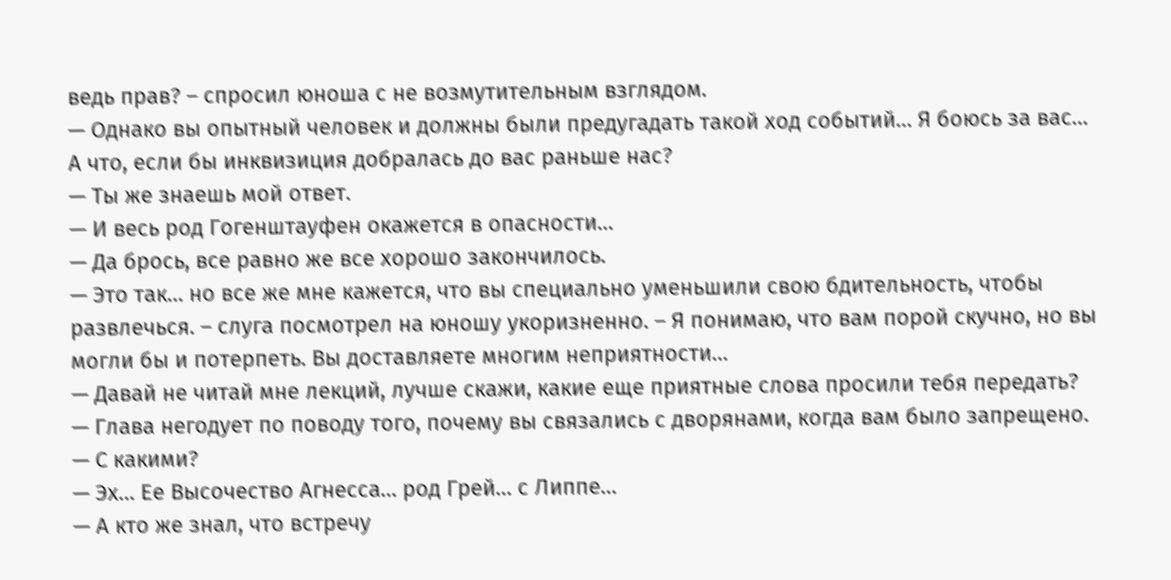ведь прав? – спросил юноша с не возмутительным взглядом.
— Однако вы опытный человек и должны были предугадать такой ход событий… Я боюсь за вас… А что, если бы инквизиция добралась до вас раньше нас?
— Ты же знаешь мой ответ.
— И весь род Гогенштауфен окажется в опасности…
— Да брось, все равно же все хорошо закончилось.
— Это так… но все же мне кажется, что вы специально уменьшили свою бдительность, чтобы развлечься. – слуга посмотрел на юношу укоризненно. – Я понимаю, что вам порой скучно, но вы могли бы и потерпеть. Вы доставляете многим неприятности…
— Давай не читай мне лекций, лучше скажи, какие еще приятные слова просили тебя передать?
— Глава негодует по поводу того, почему вы связались с дворянами, когда вам было запрещено.
— С какими?
— Эх… Ее Высочество Агнесса… род Грей… с Липпе…
— А кто же знал, что встречу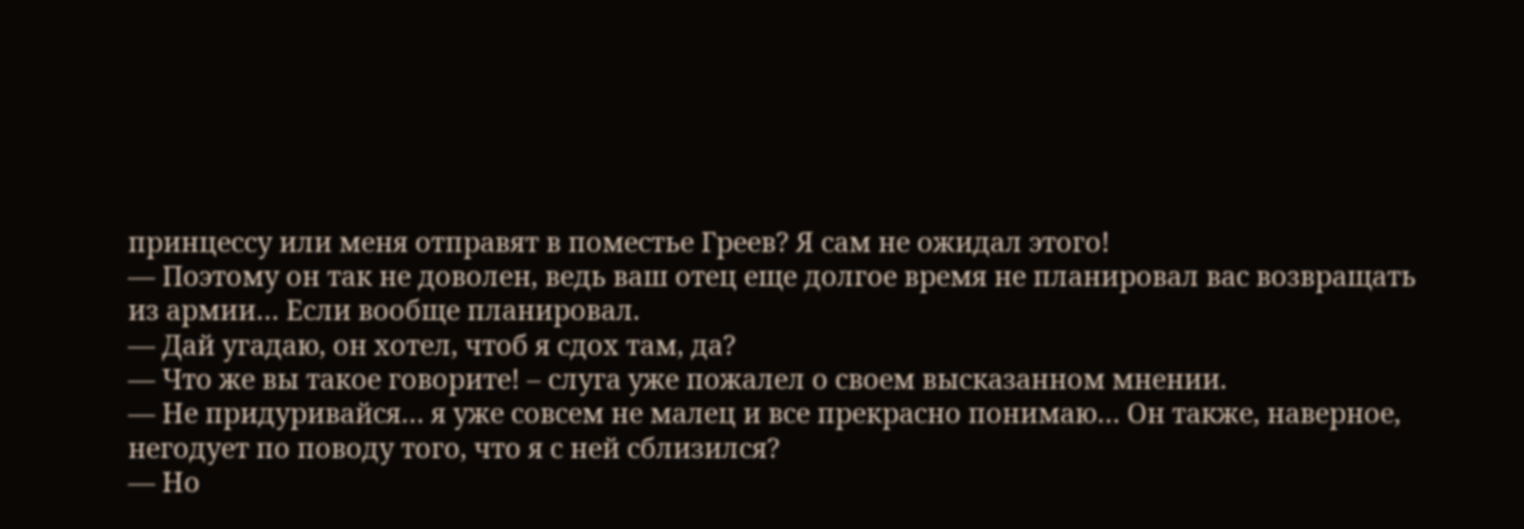принцессу или меня отправят в поместье Греев? Я сам не ожидал этого!
— Поэтому он так не доволен, ведь ваш отец еще долгое время не планировал вас возвращать из армии… Если вообще планировал.
— Дай угадаю, он хотел, чтоб я сдох там, да?
— Что же вы такое говорите! – слуга уже пожалел о своем высказанном мнении.
— Не придуривайся… я уже совсем не малец и все прекрасно понимаю… Он также, наверное, негодует по поводу того, что я с ней сблизился?
— Но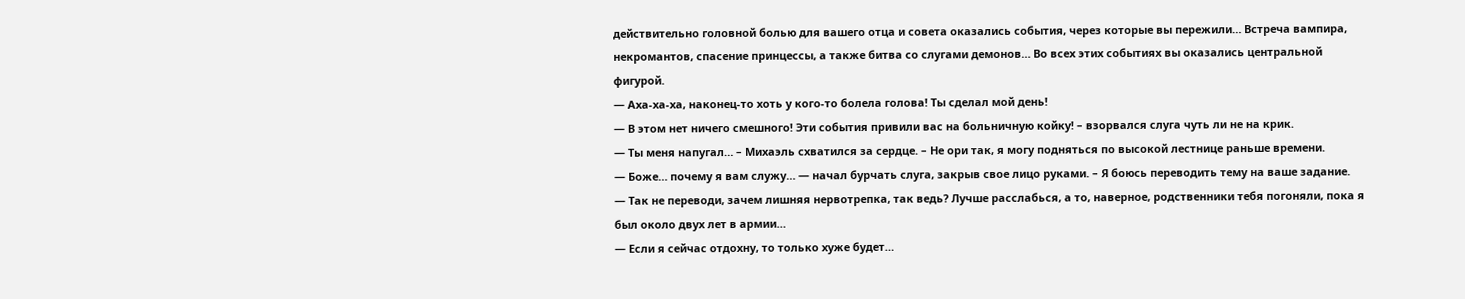действительно головной болью для вашего отца и совета оказались события, через которые вы пережили… Встреча вампира, некромантов, спасение принцессы, а также битва со слугами демонов… Во всех этих событиях вы оказались центральной фигурой.
— Аха-ха-ха, наконец-то хоть у кого-то болела голова! Ты сделал мой день!
— В этом нет ничего смешного! Эти события привили вас на больничную койку! – взорвался слуга чуть ли не на крик.
— Ты меня напугал… – Михаэль схватился за сердце. – Не ори так, я могу подняться по высокой лестнице раньше времени.
— Боже… почему я вам служу… — начал бурчать слуга, закрыв свое лицо руками. – Я боюсь переводить тему на ваше задание.
— Так не переводи, зачем лишняя нервотрепка, так ведь? Лучше расслабься, а то, наверное, родственники тебя погоняли, пока я был около двух лет в армии…
— Если я сейчас отдохну, то только хуже будет…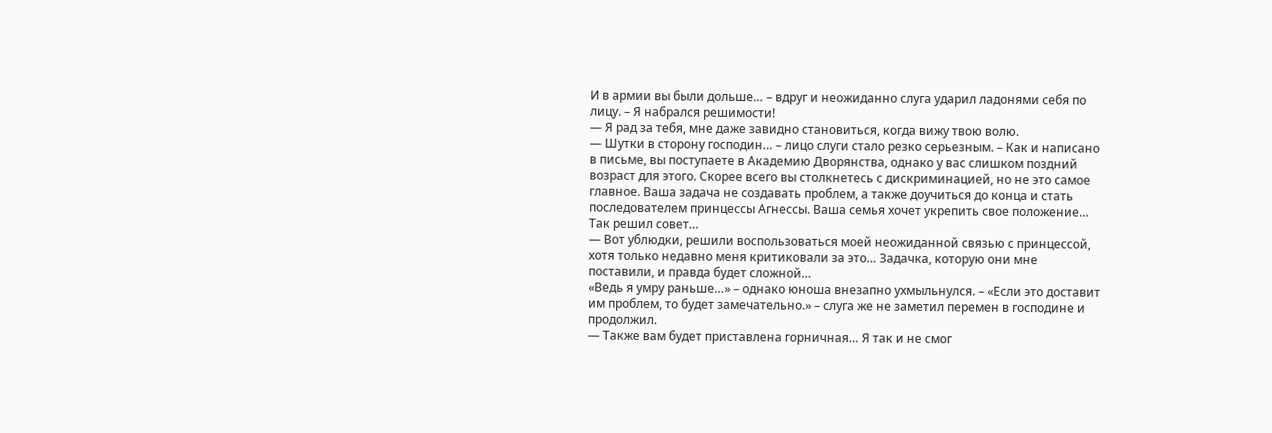И в армии вы были дольше… – вдруг и неожиданно слуга ударил ладонями себя по лицу. – Я набрался решимости!
— Я рад за тебя, мне даже завидно становиться, когда вижу твою волю.
— Шутки в сторону господин… – лицо слуги стало резко серьезным. – Как и написано в письме, вы поступаете в Академию Дворянства, однако у вас слишком поздний возраст для этого. Скорее всего вы столкнетесь с дискриминацией, но не это самое главное. Ваша задача не создавать проблем, а также доучиться до конца и стать последователем принцессы Агнессы. Ваша семья хочет укрепить свое положение… Так решил совет…
— Вот ублюдки, решили воспользоваться моей неожиданной связью с принцессой, хотя только недавно меня критиковали за это… Задачка, которую они мне поставили, и правда будет сложной…
«Ведь я умру раньше…» – однако юноша внезапно ухмыльнулся. – «Если это доставит им проблем, то будет замечательно.» – слуга же не заметил перемен в господине и продолжил.
— Также вам будет приставлена горничная… Я так и не смог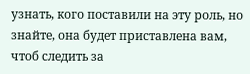узнать, кого поставили на эту роль, но знайте, она будет приставлена вам, чтоб следить за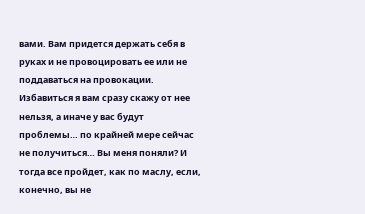вами. Вам придется держать себя в руках и не провоцировать ее или не поддаваться на провокации. Избавиться я вам сразу скажу от нее нельзя, а иначе у вас будут проблемы… по крайней мере сейчас не получиться… Вы меня поняли? И тогда все пройдет, как по маслу, если, конечно, вы не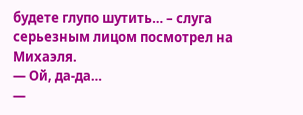будете глупо шутить… – слуга серьезным лицом посмотрел на Михаэля.
— Ой, да-да…
—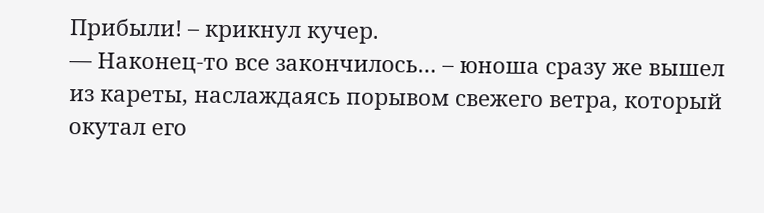Прибыли! – крикнул кучер.
— Наконец-то все закончилось… – юноша сразу же вышел из кареты, наслаждаясь порывом свежего ветра, который окутал его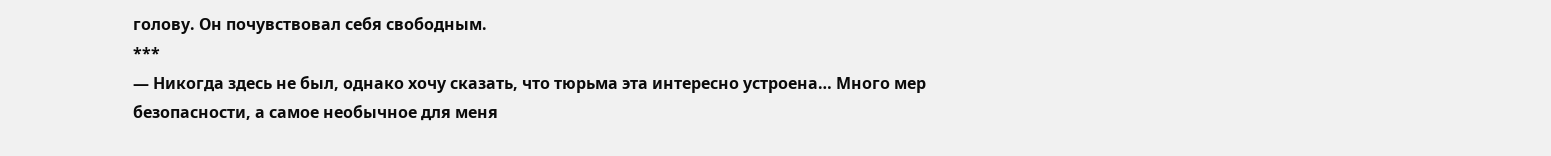голову. Он почувствовал себя свободным.
***
— Никогда здесь не был, однако хочу сказать, что тюрьма эта интересно устроена… Много мер безопасности, а самое необычное для меня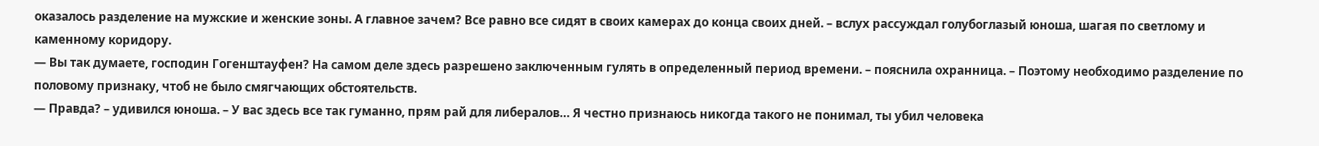оказалось разделение на мужские и женские зоны. А главное зачем? Все равно все сидят в своих камерах до конца своих дней. – вслух рассуждал голубоглазый юноша, шагая по светлому и каменному коридору.
— Вы так думаете, господин Гогенштауфен? На самом деле здесь разрешено заключенным гулять в определенный период времени. – пояснила охранница. – Поэтому необходимо разделение по половому признаку, чтоб не было смягчающих обстоятельств.
— Правда? – удивился юноша. – У вас здесь все так гуманно, прям рай для либералов… Я честно признаюсь никогда такого не понимал, ты убил человека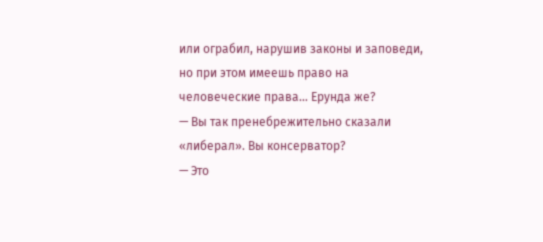или ограбил, нарушив законы и заповеди, но при этом имеешь право на человеческие права… Ерунда же?
— Вы так пренебрежительно сказали «либерал». Вы консерватор?
— Это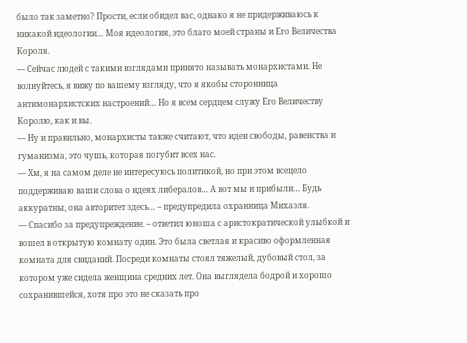было так заметно? Прости, если обидел вас, однако я не придерживаюсь к никакой идеологии… Моя идеология, это благо моей страны и Его Величества Короля.
— Сейчас людей с такими взглядами принято называть монархистами. Не волнуйтесь, я вижу по вашему взгляду, что я якобы сторонница антимонархистских настроений… Но я всем сердцем служу Его Величеству Королю, как и вы.
— Ну и правильно, монархисты также считают, что идеи свободы, равенства и гуманизма, это чушь, которая погубит всех нас.
— Хм, я на самом деле не интересуюсь политикой, но при этом всецело поддерживаю ваши слова о идеях либералов… А вот мы и прибыли… Будь аккуратны, она авторитет здесь… – предупредила охранница Михаэля.
— Спасибо за предупреждение. – ответил юноша с аристократической улыбкой и вошел в открытую комнату один. Это была светлая и красиво оформленная комната для свиданий. Посреди комнаты стоял тяжелый, дубовый стол, за котором уже сидела женщина средних лет. Она выглядела бодрой и хорошо сохранившейся, хотя про это не сказать про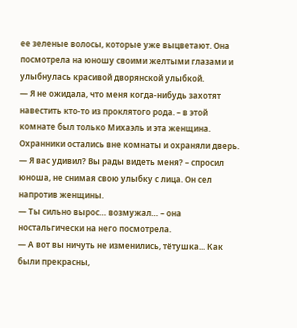ее зеленые волосы, которые уже выцветают. Она посмотрела на юношу своими желтыми глазами и улыбнулась красивой дворянской улыбкой.
— Я не ожидала, что меня когда-нибудь захотят навестить кто-то из проклятого рода. – в этой комнате был только Михаэль и эта женщина. Охранники остались вне комнаты и охраняли дверь.
— Я вас удивил? Вы рады видеть меня? – спросил юноша, не снимая свою улыбку с лица. Он сел напротив женщины.
— Ты сильно вырос… возмужал… – она ностальгически на него посмотрела.
— А вот вы ничуть не изменились, тётушка... Как были прекрасны,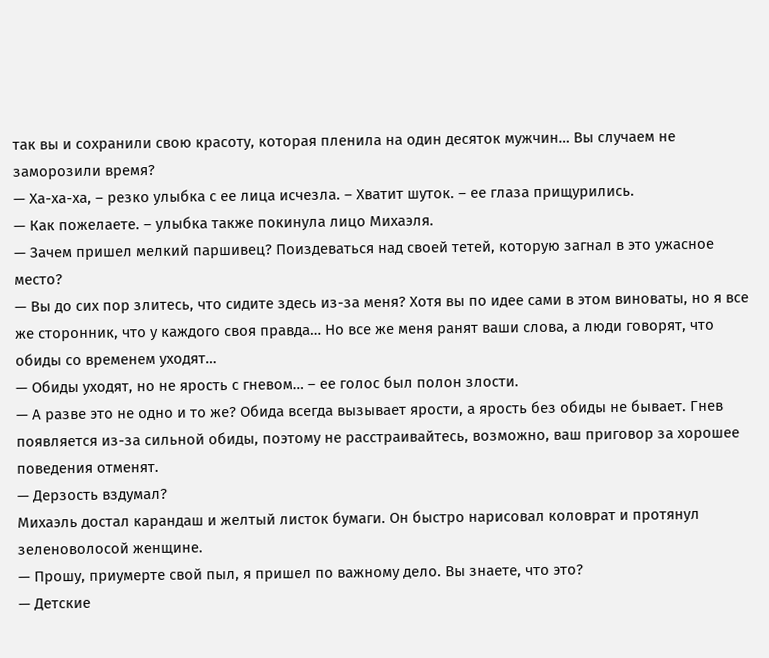так вы и сохранили свою красоту, которая пленила на один десяток мужчин… Вы случаем не заморозили время?
— Ха-ха-ха, – резко улыбка с ее лица исчезла. – Хватит шуток. – ее глаза прищурились.
— Как пожелаете. – улыбка также покинула лицо Михаэля.
— Зачем пришел мелкий паршивец? Поиздеваться над своей тетей, которую загнал в это ужасное место?
— Вы до сих пор злитесь, что сидите здесь из-за меня? Хотя вы по идее сами в этом виноваты, но я все же сторонник, что у каждого своя правда… Но все же меня ранят ваши слова, а люди говорят, что обиды со временем уходят…
— Обиды уходят, но не ярость с гневом… – ее голос был полон злости.
— А разве это не одно и то же? Обида всегда вызывает ярости, а ярость без обиды не бывает. Гнев появляется из-за сильной обиды, поэтому не расстраивайтесь, возможно, ваш приговор за хорошее поведения отменят.
— Дерзость вздумал?
Михаэль достал карандаш и желтый листок бумаги. Он быстро нарисовал коловрат и протянул зеленоволосой женщине.
— Прошу, приумерте свой пыл, я пришел по важному дело. Вы знаете, что это?
— Детские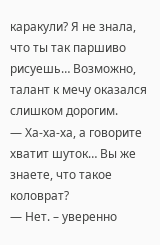каракули? Я не знала, что ты так паршиво рисуешь… Возможно, талант к мечу оказался слишком дорогим.
— Ха-ха-ха, а говорите хватит шуток… Вы же знаете, что такое коловрат?
— Нет. – уверенно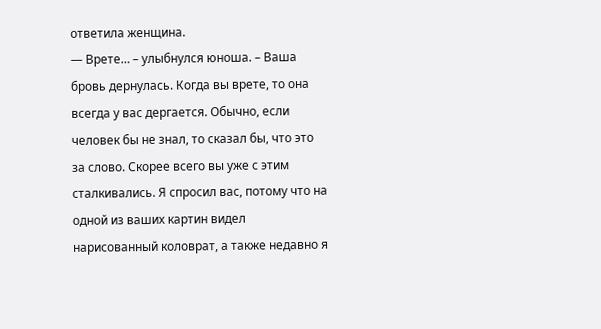ответила женщина.
— Врете… – улыбнулся юноша. – Ваша бровь дернулась. Когда вы врете, то она всегда у вас дергается. Обычно, если человек бы не знал, то сказал бы, что это за слово. Скорее всего вы уже с этим сталкивались. Я спросил вас, потому что на одной из ваших картин видел нарисованный коловрат, а также недавно я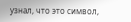узнал, что это символ,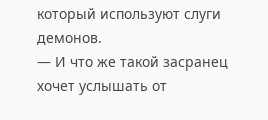который используют слуги демонов.
— И что же такой засранец хочет услышать от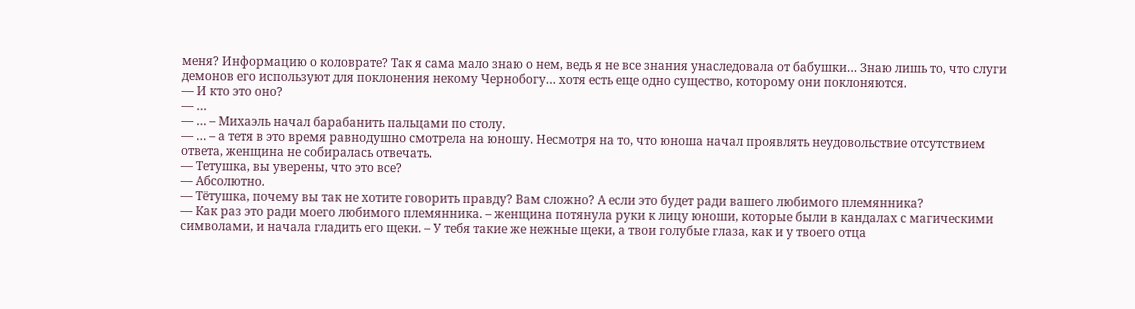меня? Информацию о коловрате? Так я сама мало знаю о нем, ведь я не все знания унаследовала от бабушки… Знаю лишь то, что слуги демонов его используют для поклонения некому Чернобогу… хотя есть еще одно существо, которому они поклоняются.
— И кто это оно?
— …
— … – Михаэль начал барабанить пальцами по столу.
— … – а тетя в это время равнодушно смотрела на юношу. Несмотря на то, что юноша начал проявлять неудовольствие отсутствием ответа, женщина не собиралась отвечать.
— Тетушка, вы уверены, что это все?
— Абсолютно.
— Тётушка, почему вы так не хотите говорить правду? Вам сложно? А если это будет ради вашего любимого племянника?
— Как раз это ради моего любимого племянника. – женщина потянула руки к лицу юноши, которые были в кандалах с магическими символами, и начала гладить его щеки. – У тебя такие же нежные щеки, а твои голубые глаза, как и у твоего отца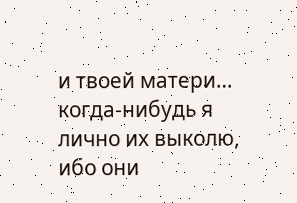и твоей матери… когда-нибудь я лично их выколю, ибо они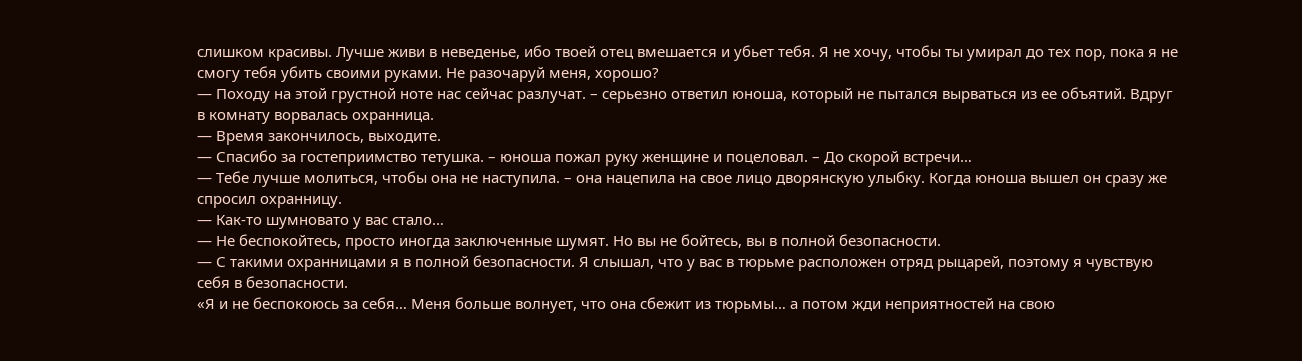слишком красивы. Лучше живи в неведенье, ибо твоей отец вмешается и убьет тебя. Я не хочу, чтобы ты умирал до тех пор, пока я не смогу тебя убить своими руками. Не разочаруй меня, хорошо?
— Походу на этой грустной ноте нас сейчас разлучат. – серьезно ответил юноша, который не пытался вырваться из ее объятий. Вдруг в комнату ворвалась охранница.
— Время закончилось, выходите.
— Спасибо за гостеприимство тетушка. – юноша пожал руку женщине и поцеловал. – До скорой встречи…
— Тебе лучше молиться, чтобы она не наступила. – она нацепила на свое лицо дворянскую улыбку. Когда юноша вышел он сразу же спросил охранницу.
— Как-то шумновато у вас стало…
— Не беспокойтесь, просто иногда заключенные шумят. Но вы не бойтесь, вы в полной безопасности.
— С такими охранницами я в полной безопасности. Я слышал, что у вас в тюрьме расположен отряд рыцарей, поэтому я чувствую себя в безопасности.
«Я и не беспокоюсь за себя… Меня больше волнует, что она сбежит из тюрьмы… а потом жди неприятностей на свою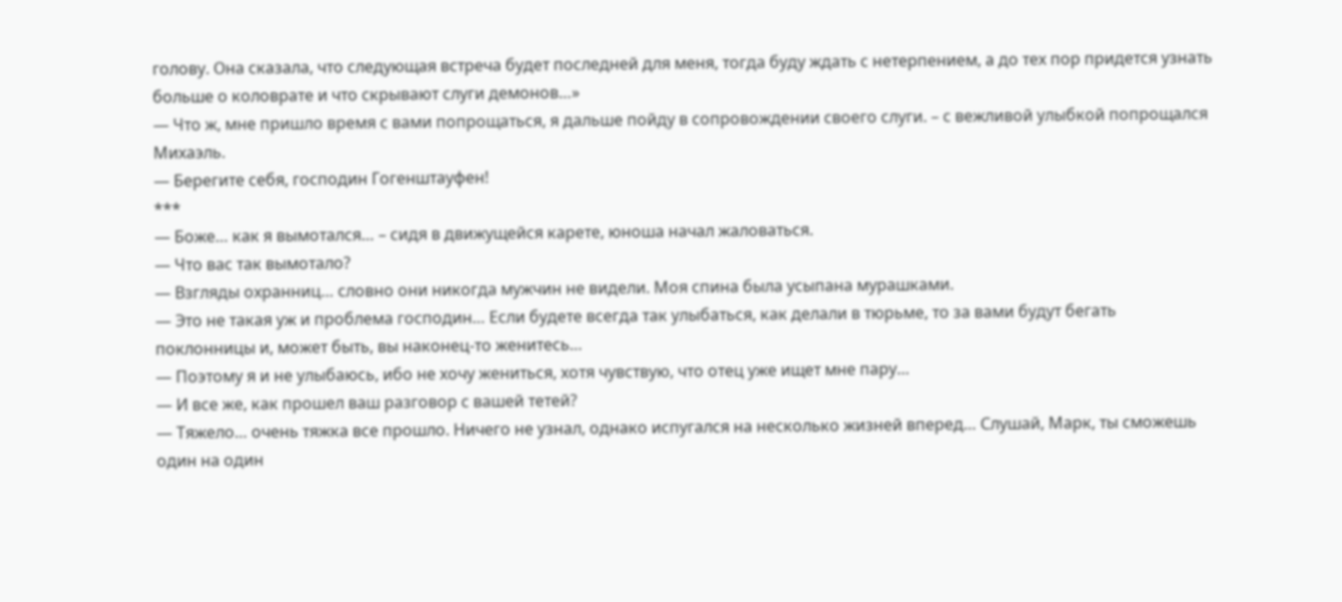голову. Она сказала, что следующая встреча будет последней для меня, тогда буду ждать с нетерпением, а до тех пор придется узнать больше о коловрате и что скрывают слуги демонов…»
— Что ж, мне пришло время с вами попрощаться, я дальше пойду в сопровождении своего слуги. – с вежливой улыбкой попрощался Михаэль.
— Берегите себя, господин Гогенштауфен!
***
— Боже… как я вымотался… – сидя в движущейся карете, юноша начал жаловаться.
— Что вас так вымотало?
— Взгляды охранниц… словно они никогда мужчин не видели. Моя спина была усыпана мурашками.
— Это не такая уж и проблема господин… Если будете всегда так улыбаться, как делали в тюрьме, то за вами будут бегать поклонницы и, может быть, вы наконец-то женитесь…
— Поэтому я и не улыбаюсь, ибо не хочу жениться, хотя чувствую, что отец уже ищет мне пару…
— И все же, как прошел ваш разговор с вашей тетей?
— Тяжело… очень тяжка все прошло. Ничего не узнал, однако испугался на несколько жизней вперед… Слушай, Марк, ты сможешь один на один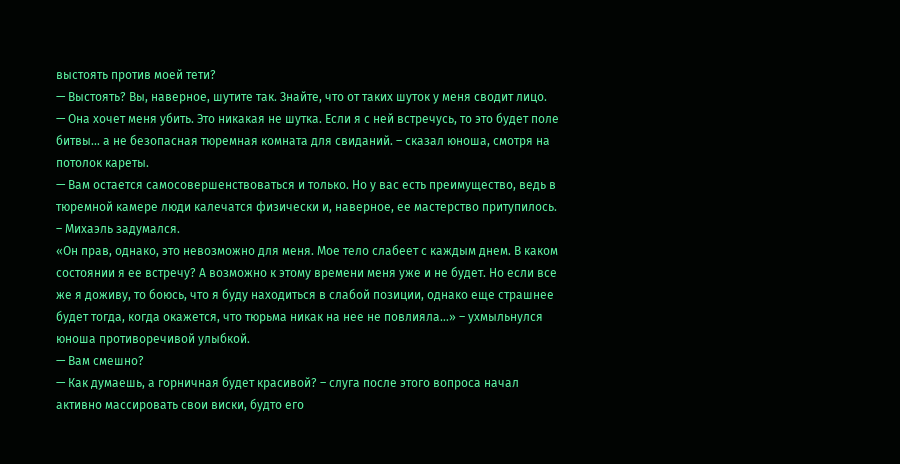выстоять против моей тети?
— Выстоять? Вы, наверное, шутите так. Знайте, что от таких шуток у меня сводит лицо.
— Она хочет меня убить. Это никакая не шутка. Если я с ней встречусь, то это будет поле битвы… а не безопасная тюремная комната для свиданий. – сказал юноша, смотря на потолок кареты.
— Вам остается самосовершенствоваться и только. Но у вас есть преимущество, ведь в тюремной камере люди калечатся физически и, наверное, ее мастерство притупилось. – Михаэль задумался.
«Он прав, однако, это невозможно для меня. Мое тело слабеет с каждым днем. В каком состоянии я ее встречу? А возможно к этому времени меня уже и не будет. Но если все же я доживу, то боюсь, что я буду находиться в слабой позиции, однако еще страшнее будет тогда, когда окажется, что тюрьма никак на нее не повлияла…» – ухмыльнулся юноша противоречивой улыбкой.
— Вам смешно?
— Как думаешь, а горничная будет красивой? – слуга после этого вопроса начал активно массировать свои виски, будто его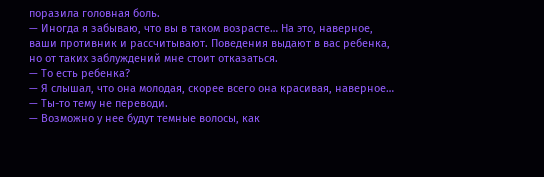поразила головная боль.
— Иногда я забываю, что вы в таком возрасте… На это, наверное, ваши противник и рассчитывают. Поведения выдают в вас ребенка, но от таких заблуждений мне стоит отказаться.
— То есть ребенка?
— Я слышал, что она молодая, скорее всего она красивая, наверное…
— Ты-то тему не переводи.
— Возможно у нее будут темные волосы, как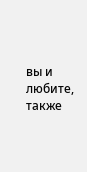вы и любите, также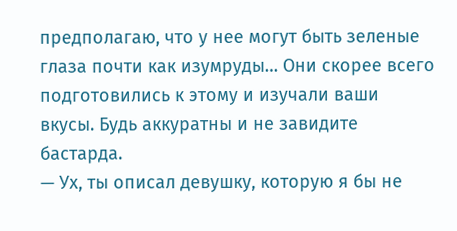предполагаю, что у нее могут быть зеленые глаза почти как изумруды… Они скорее всего подготовились к этому и изучали ваши вкусы. Будь аккуратны и не завидите бастарда.
— Ух, ты описал девушку, которую я бы не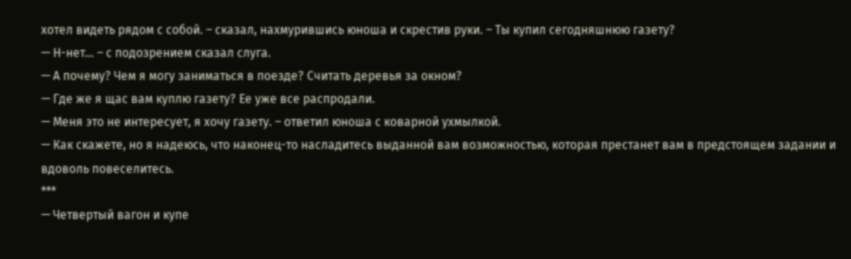хотел видеть рядом с собой. – сказал, нахмурившись юноша и скрестив руки. – Ты купил сегодняшнюю газету?
— Н-нет… – с подозрением сказал слуга.
— А почему? Чем я могу заниматься в поезде? Считать деревья за окном?
— Где же я щас вам куплю газету? Ее уже все распродали.
— Меня это не интересует, я хочу газету. – ответил юноша с коварной ухмылкой.
— Как скажете, но я надеюсь, что наконец-то насладитесь выданной вам возможностью, которая престанет вам в предстоящем задании и вдоволь повеселитесь.
***
— Четвертый вагон и купе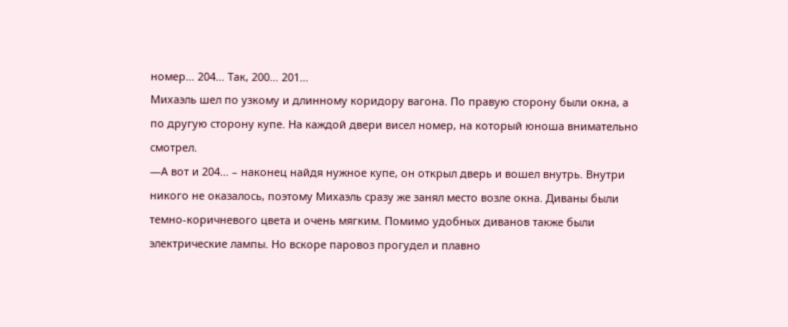номер… 204… Так, 200… 201…
Михаэль шел по узкому и длинному коридору вагона. По правую сторону были окна, а по другую сторону купе. На каждой двери висел номер, на который юноша внимательно смотрел.
—А вот и 204… – наконец найдя нужное купе, он открыл дверь и вошел внутрь. Внутри никого не оказалось, поэтому Михаэль сразу же занял место возле окна. Диваны были темно-коричневого цвета и очень мягким. Помимо удобных диванов также были электрические лампы. Но вскоре паровоз прогудел и плавно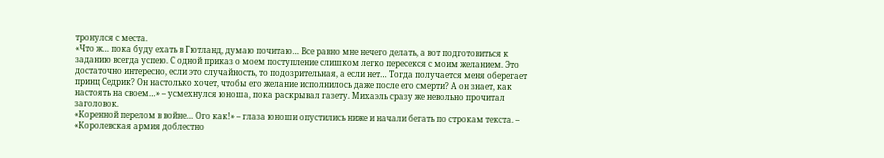тронулся с места.
«Что ж… пока буду ехать в Гютланд, думаю почитаю… Все равно мне нечего делать, а вот подготовиться к заданию всегда успею. С одной приказ о моем поступление слишком легко пересекся с моим желанием. Это достаточно интересно, если это случайность, то подозрительная, а если нет… Тогда получается меня оберегает принц Седрик? Он настолько хочет, чтобы его желание исполнилось даже после его смерти? А он знает, как настоять на своем…» – усмехнулся юноша, пока раскрывал газету. Михаэль сразу же невольно прочитал заголовок.
«Коренной перелом в войне… Ого как!» – глаза юноши опустились ниже и начали бегать по строкам текста. – «Королевская армия доблестно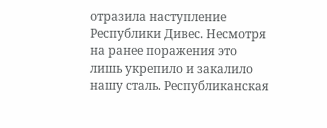отразила наступление Республики Дивес. Несмотря на ранее поражения это лишь укрепило и закалило нашу сталь. Республиканская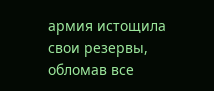армия истощила свои резервы, обломав все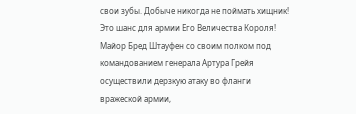свои зубы. Добыче никогда не поймать хищник! Это шанс для армии Его Величества Короля! Майор Бред Штауфен со своим полком под командованием генерала Артура Грейя осуществили дерзкую атаку во фланги вражеской армии,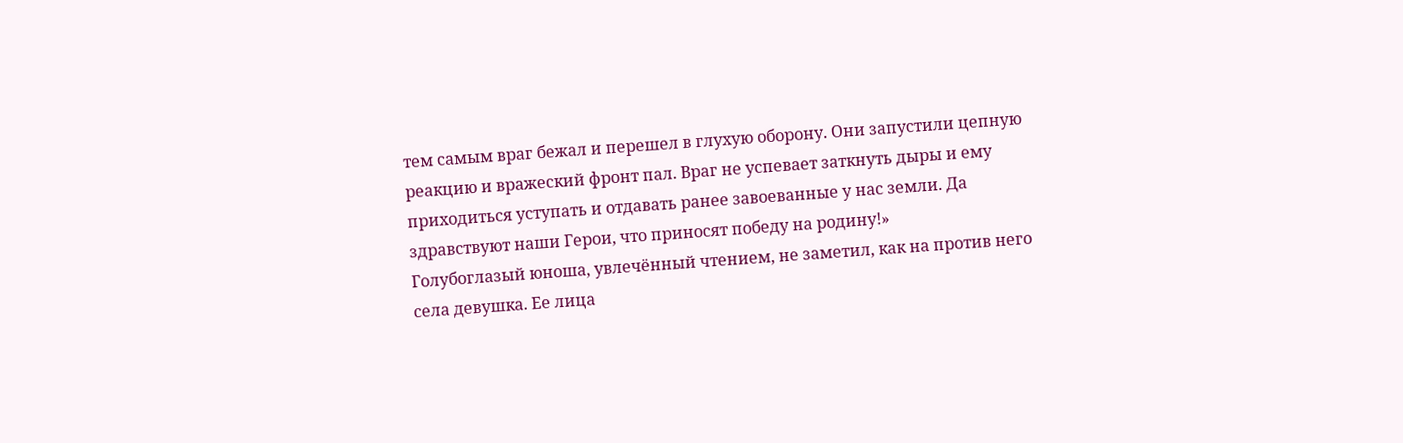тем самым враг бежал и перешел в глухую оборону. Они запустили цепную реакцию и вражеский фронт пал. Враг не успевает заткнуть дыры и ему приходиться уступать и отдавать ранее завоеванные у нас земли. Да здравствуют наши Герои, что приносят победу на родину!»
Голубоглазый юноша, увлечённый чтением, не заметил, как на против него села девушка. Ее лица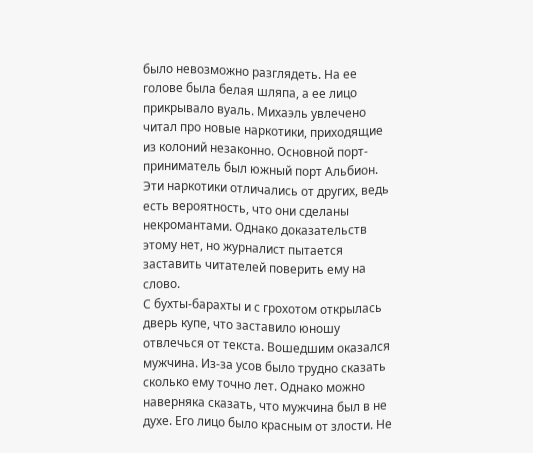было невозможно разглядеть. На ее голове была белая шляпа, а ее лицо прикрывало вуаль. Михаэль увлечено читал про новые наркотики, приходящие из колоний незаконно. Основной порт-приниматель был южный порт Альбион. Эти наркотики отличались от других, ведь есть вероятность, что они сделаны некромантами. Однако доказательств этому нет, но журналист пытается заставить читателей поверить ему на слово.
С бухты-барахты и с грохотом открылась дверь купе, что заставило юношу отвлечься от текста. Вошедшим оказался мужчина. Из-за усов было трудно сказать сколько ему точно лет. Однако можно наверняка сказать, что мужчина был в не духе. Его лицо было красным от злости. Не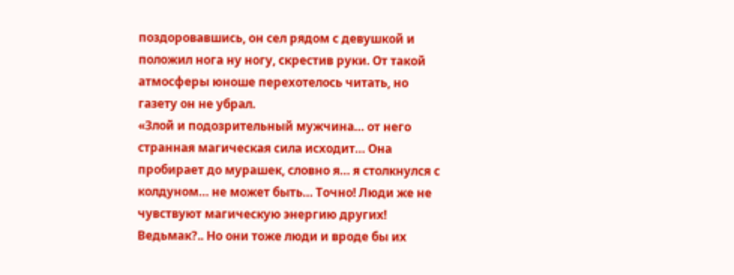поздоровавшись, он сел рядом с девушкой и положил нога ну ногу, скрестив руки. От такой атмосферы юноше перехотелось читать, но газету он не убрал.
«Злой и подозрительный мужчина… от него странная магическая сила исходит… Она пробирает до мурашек, словно я… я столкнулся с колдуном… не может быть… Точно! Люди же не чувствуют магическую энергию других! Ведьмак?.. Но они тоже люди и вроде бы их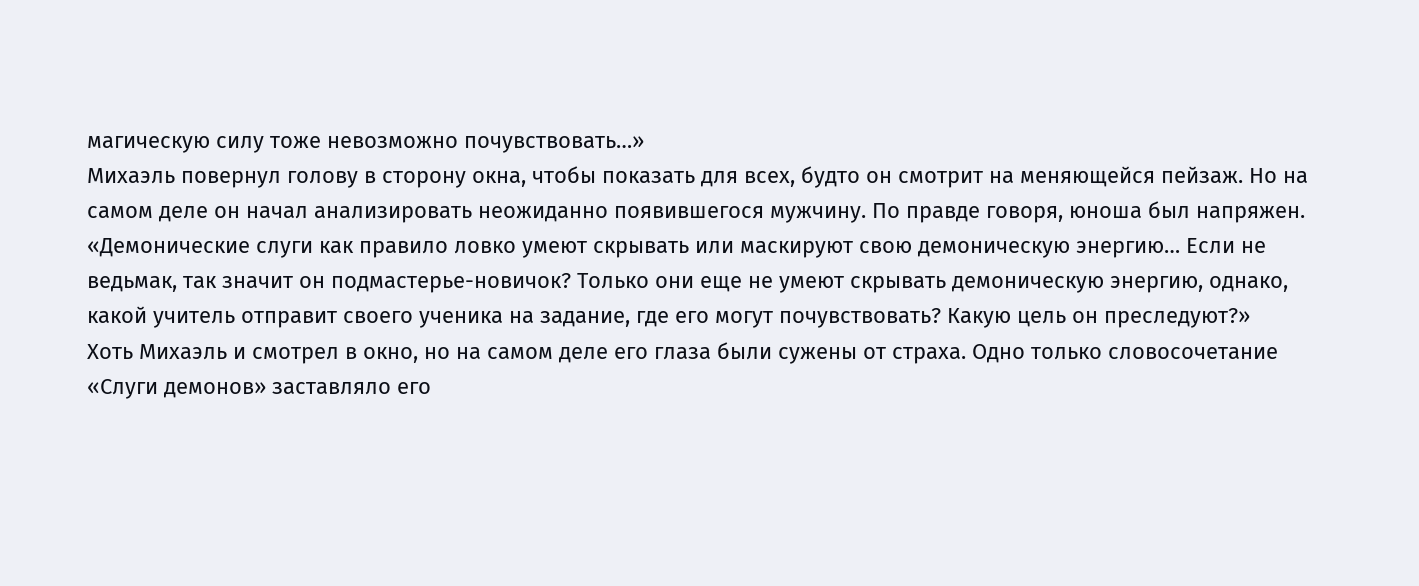магическую силу тоже невозможно почувствовать…»
Михаэль повернул голову в сторону окна, чтобы показать для всех, будто он смотрит на меняющейся пейзаж. Но на самом деле он начал анализировать неожиданно появившегося мужчину. По правде говоря, юноша был напряжен.
«Демонические слуги как правило ловко умеют скрывать или маскируют свою демоническую энергию… Если не ведьмак, так значит он подмастерье-новичок? Только они еще не умеют скрывать демоническую энергию, однако, какой учитель отправит своего ученика на задание, где его могут почувствовать? Какую цель он преследуют?»
Хоть Михаэль и смотрел в окно, но на самом деле его глаза были сужены от страха. Одно только словосочетание «Слуги демонов» заставляло его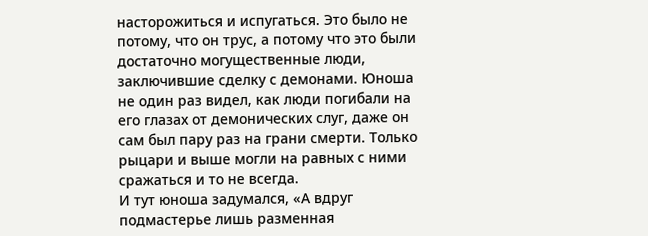насторожиться и испугаться. Это было не потому, что он трус, а потому что это были достаточно могущественные люди, заключившие сделку с демонами. Юноша не один раз видел, как люди погибали на его глазах от демонических слуг, даже он сам был пару раз на грани смерти. Только рыцари и выше могли на равных с ними сражаться и то не всегда.
И тут юноша задумался, «А вдруг подмастерье лишь разменная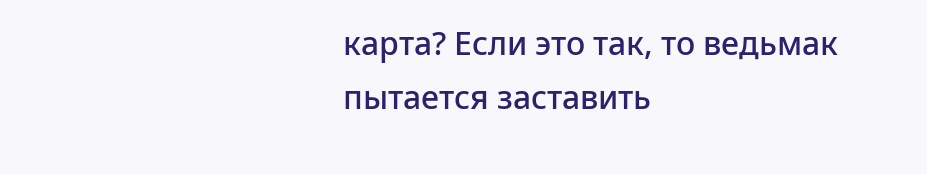карта? Если это так, то ведьмак пытается заставить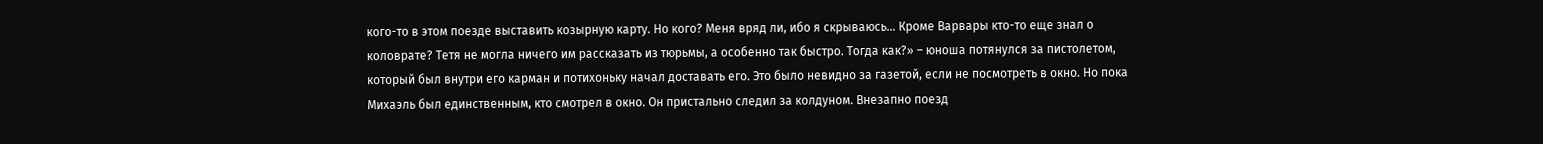кого-то в этом поезде выставить козырную карту. Но кого? Меня вряд ли, ибо я скрываюсь… Кроме Варвары кто-то еще знал о коловрате? Тетя не могла ничего им рассказать из тюрьмы, а особенно так быстро. Тогда как?» – юноша потянулся за пистолетом, который был внутри его карман и потихоньку начал доставать его. Это было невидно за газетой, если не посмотреть в окно. Но пока Михаэль был единственным, кто смотрел в окно. Он пристально следил за колдуном. Внезапно поезд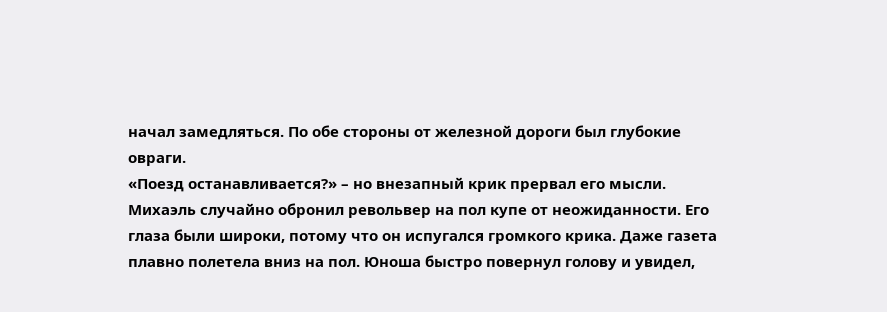начал замедляться. По обе стороны от железной дороги был глубокие овраги.
«Поезд останавливается?» – но внезапный крик прервал его мысли. Михаэль случайно обронил револьвер на пол купе от неожиданности. Его глаза были широки, потому что он испугался громкого крика. Даже газета плавно полетела вниз на пол. Юноша быстро повернул голову и увидел,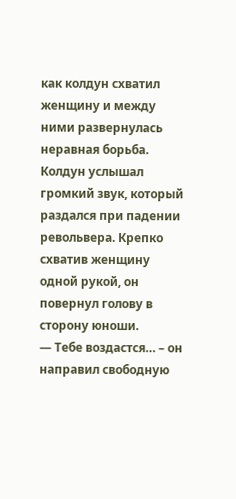как колдун схватил женщину и между ними развернулась неравная борьба. Колдун услышал громкий звук, который раздался при падении револьвера. Крепко схватив женщину одной рукой, он повернул голову в сторону юноши.
— Тебе воздастся… – он направил свободную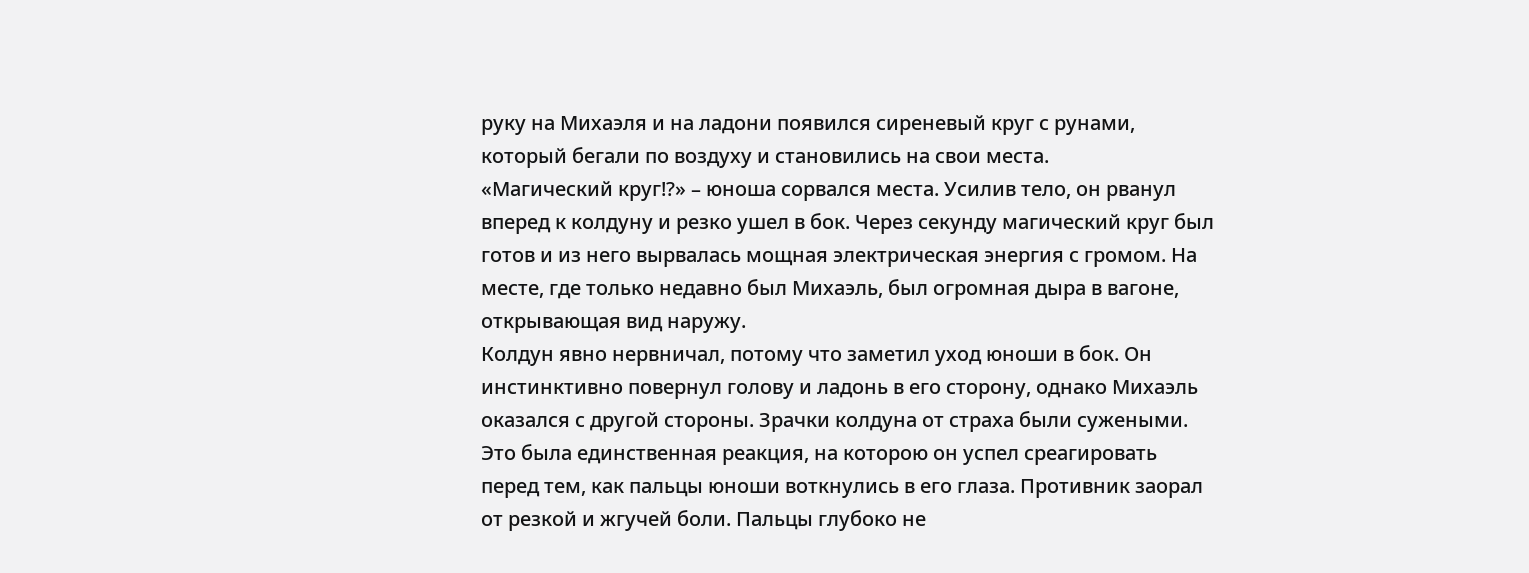руку на Михаэля и на ладони появился сиреневый круг с рунами, который бегали по воздуху и становились на свои места.
«Магический круг!?» – юноша сорвался места. Усилив тело, он рванул вперед к колдуну и резко ушел в бок. Через секунду магический круг был готов и из него вырвалась мощная электрическая энергия с громом. На месте, где только недавно был Михаэль, был огромная дыра в вагоне, открывающая вид наружу.
Колдун явно нервничал, потому что заметил уход юноши в бок. Он инстинктивно повернул голову и ладонь в его сторону, однако Михаэль оказался с другой стороны. Зрачки колдуна от страха были сужеными. Это была единственная реакция, на которою он успел среагировать перед тем, как пальцы юноши воткнулись в его глаза. Противник заорал от резкой и жгучей боли. Пальцы глубоко не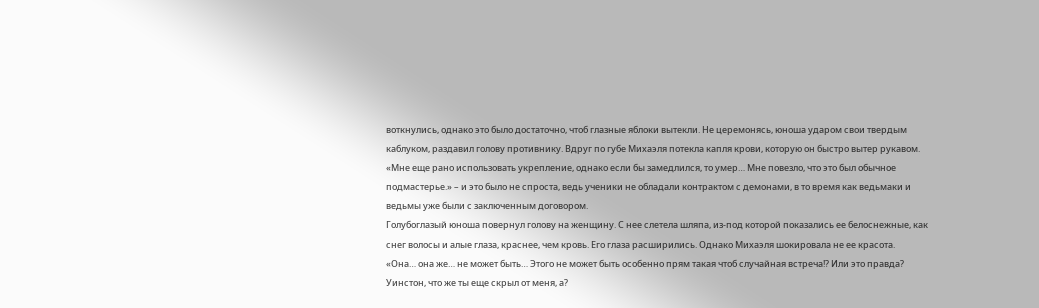воткнулись, однако это было достаточно, чтоб глазные яблоки вытекли. Не церемонясь, юноша ударом свои твердым каблуком, раздавил голову противнику. Вдруг по губе Михаэля потекла капля крови, которую он быстро вытер рукавом.
«Мне еще рано использовать укрепление, однако если бы замедлился, то умер… Мне повезло, что это был обычное подмастерье.» – и это было не спроста, ведь ученики не обладали контрактом с демонами, в то время как ведьмаки и ведьмы уже были с заключенным договором.
Голубоглазый юноша повернул голову на женщину. С нее слетела шляпа, из-под которой показались ее белоснежные, как снег волосы и алые глаза, краснее, чем кровь. Его глаза расширились. Однако Михаэля шокировала не ее красота.
«Она… она же… не может быть… Этого не может быть особенно прям такая чтоб случайная встреча!? Или это правда? Уинстон, что же ты еще скрыл от меня, а?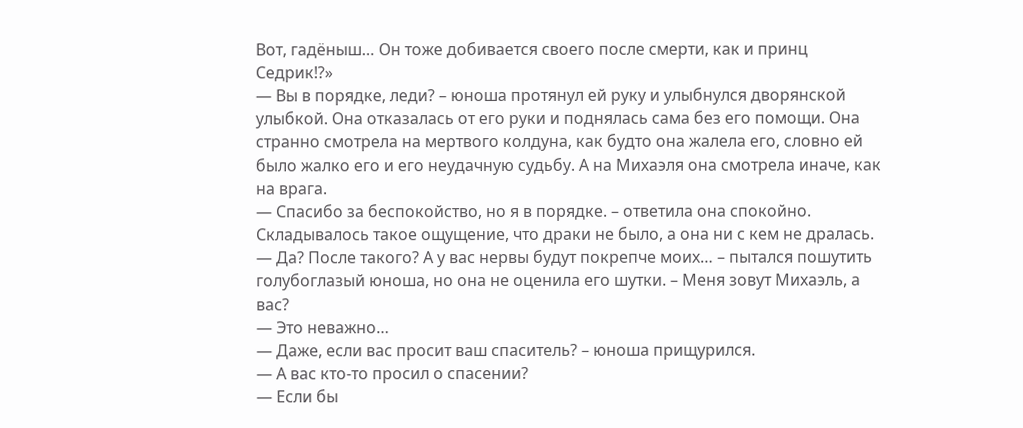Вот, гадёныш… Он тоже добивается своего после смерти, как и принц Седрик!?»
— Вы в порядке, леди? – юноша протянул ей руку и улыбнулся дворянской улыбкой. Она отказалась от его руки и поднялась сама без его помощи. Она странно смотрела на мертвого колдуна, как будто она жалела его, словно ей было жалко его и его неудачную судьбу. А на Михаэля она смотрела иначе, как на врага.
— Спасибо за беспокойство, но я в порядке. – ответила она спокойно. Складывалось такое ощущение, что драки не было, а она ни с кем не дралась.
— Да? После такого? А у вас нервы будут покрепче моих… – пытался пошутить голубоглазый юноша, но она не оценила его шутки. – Меня зовут Михаэль, а вас?
— Это неважно…
— Даже, если вас просит ваш спаситель? – юноша прищурился.
— А вас кто-то просил о спасении?
— Если бы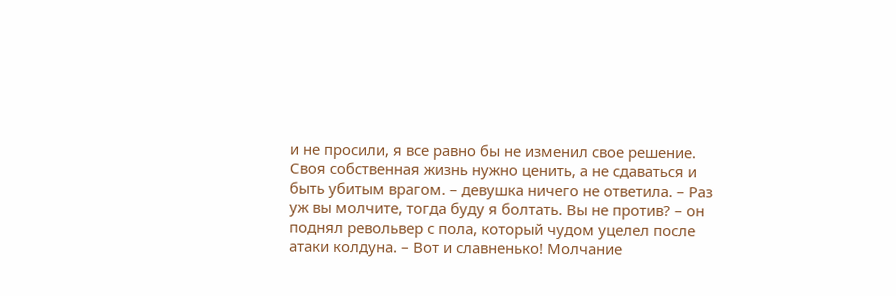и не просили, я все равно бы не изменил свое решение. Своя собственная жизнь нужно ценить, а не сдаваться и быть убитым врагом. – девушка ничего не ответила. – Раз уж вы молчите, тогда буду я болтать. Вы не против? – он поднял револьвер с пола, который чудом уцелел после атаки колдуна. – Вот и славненько! Молчание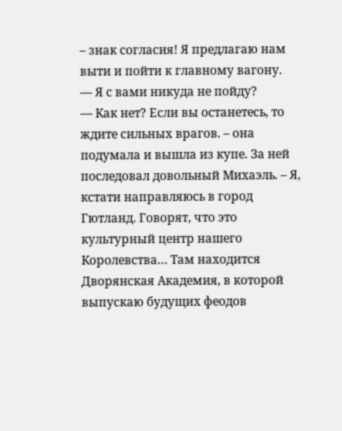– знак согласия! Я предлагаю нам выти и пойти к главному вагону.
— Я с вами никуда не пойду?
— Как нет? Если вы останетесь, то ждите сильных врагов. – она подумала и вышла из купе. За ней последовал довольный Михаэль. – Я, кстати направляюсь в город Гютланд. Говорят, что это культурный центр нашего Королевства… Там находится Дворянская Академия, в которой выпускаю будущих феодов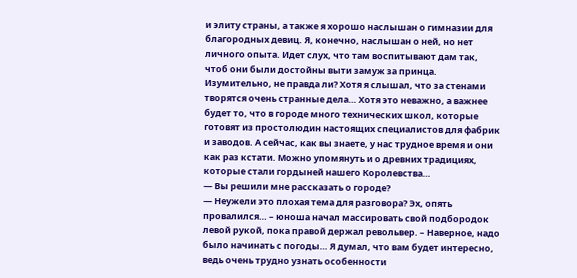и элиту страны, а также я хорошо наслышан о гимназии для благородных девиц. Я, конечно, наслышан о ней, но нет личного опыта. Идет слух, что там воспитывают дам так, чтоб они были достойны выти замуж за принца. Изумительно, не правда ли? Хотя я слышал, что за стенами творятся очень странные дела… Хотя это неважно, а важнее будет то, что в городе много технических школ, которые готовят из простолюдин настоящих специалистов для фабрик и заводов. А сейчас, как вы знаете, у нас трудное время и они как раз кстати. Можно упомянуть и о древних традициях, которые стали гордыней нашего Королевства…
— Вы решили мне рассказать о городе?
— Неужели это плохая тема для разговора? Эх, опять провалился… – юноша начал массировать свой подбородок левой рукой, пока правой держал револьвер. – Наверное, надо было начинать с погоды… Я думал, что вам будет интересно, ведь очень трудно узнать особенности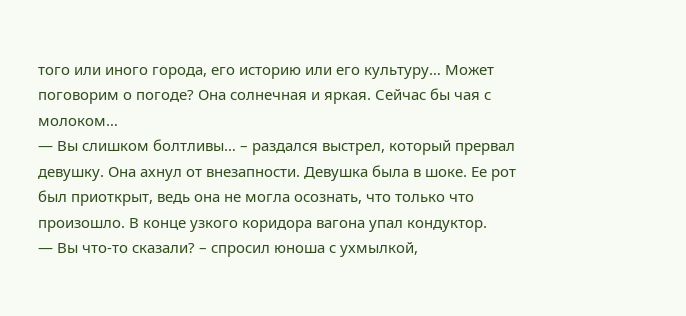того или иного города, его историю или его культуру… Может поговорим о погоде? Она солнечная и яркая. Сейчас бы чая с молоком…
— Вы слишком болтливы… – раздался выстрел, который прервал девушку. Она ахнул от внезапности. Девушка была в шоке. Ее рот был приоткрыт, ведь она не могла осознать, что только что произошло. В конце узкого коридора вагона упал кондуктор.
— Вы что-то сказали? – спросил юноша с ухмылкой,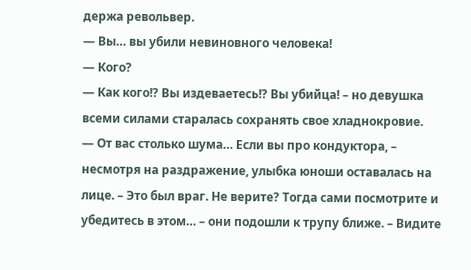держа револьвер.
— Вы… вы убили невиновного человека!
— Кого?
— Как кого!? Вы издеваетесь!? Вы убийца! – но девушка всеми силами старалась сохранять свое хладнокровие.
— От вас столько шума… Если вы про кондуктора, – несмотря на раздражение, улыбка юноши оставалась на лице. – Это был враг. Не верите? Тогда сами посмотрите и убедитесь в этом… – они подошли к трупу ближе. – Видите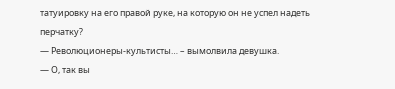татуировку на его правой руке, на которую он не успел надеть перчатку?
— Революционеры-культисты… – вымолвила девушка.
— О, так вы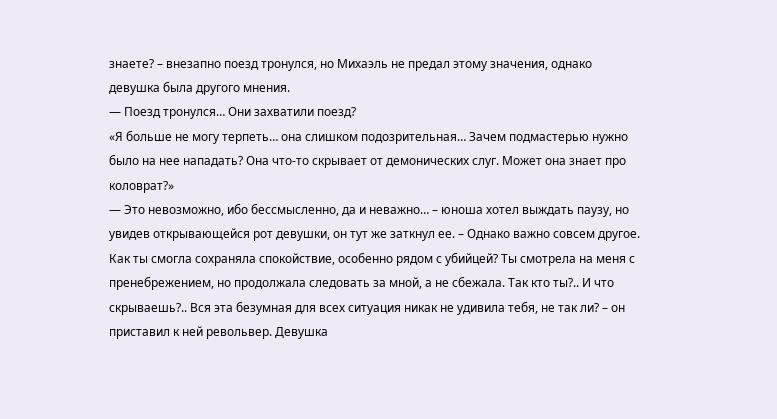знаете? – внезапно поезд тронулся, но Михаэль не предал этому значения, однако девушка была другого мнения.
— Поезд тронулся… Они захватили поезд?
«Я больше не могу терпеть… она слишком подозрительная… Зачем подмастерью нужно было на нее нападать? Она что-то скрывает от демонических слуг. Может она знает про коловрат?»
— Это невозможно, ибо бессмысленно, да и неважно… – юноша хотел выждать паузу, но увидев открывающейся рот девушки, он тут же заткнул ее. – Однако важно совсем другое. Как ты смогла сохраняла спокойствие, особенно рядом с убийцей? Ты смотрела на меня с пренебрежением, но продолжала следовать за мной, а не сбежала. Так кто ты?.. И что скрываешь?.. Вся эта безумная для всех ситуация никак не удивила тебя, не так ли? – он приставил к ней револьвер. Девушка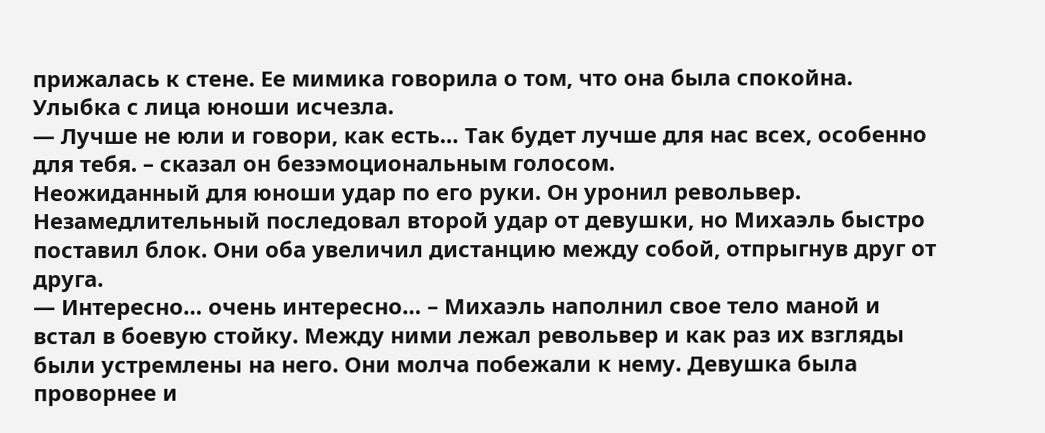прижалась к стене. Ее мимика говорила о том, что она была спокойна. Улыбка с лица юноши исчезла.
— Лучше не юли и говори, как есть… Так будет лучше для нас всех, особенно для тебя. – сказал он безэмоциональным голосом.
Неожиданный для юноши удар по его руки. Он уронил револьвер. Незамедлительный последовал второй удар от девушки, но Михаэль быстро поставил блок. Они оба увеличил дистанцию между собой, отпрыгнув друг от друга.
— Интересно… очень интересно… – Михаэль наполнил свое тело маной и встал в боевую стойку. Между ними лежал револьвер и как раз их взгляды были устремлены на него. Они молча побежали к нему. Девушка была проворнее и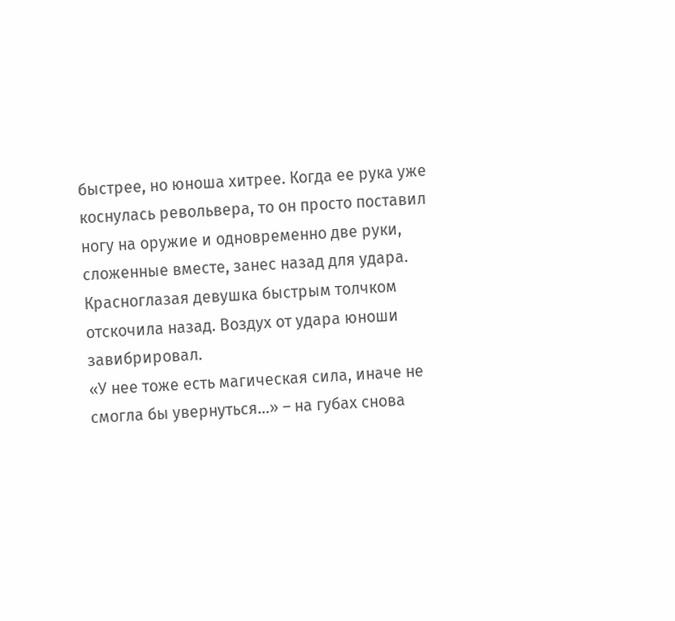быстрее, но юноша хитрее. Когда ее рука уже коснулась револьвера, то он просто поставил ногу на оружие и одновременно две руки, сложенные вместе, занес назад для удара. Красноглазая девушка быстрым толчком отскочила назад. Воздух от удара юноши завибрировал.
«У нее тоже есть магическая сила, иначе не смогла бы увернуться…» – на губах снова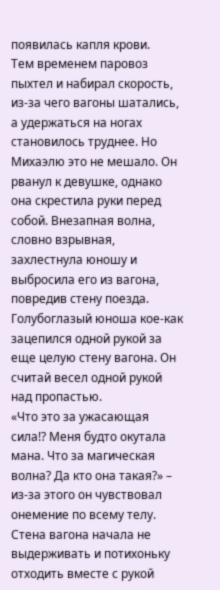появилась капля крови.
Тем временем паровоз пыхтел и набирал скорость, из-за чего вагоны шатались, а удержаться на ногах становилось труднее. Но Михаэлю это не мешало. Он рванул к девушке, однако она скрестила руки перед собой. Внезапная волна, словно взрывная, захлестнула юношу и выбросила его из вагона, повредив стену поезда. Голубоглазый юноша кое-как зацепился одной рукой за еще целую стену вагона. Он считай весел одной рукой над пропастью.
«Что это за ужасающая сила!? Меня будто окутала мана. Что за магическая волна? Да кто она такая?» – из-за этого он чувствовал онемение по всему телу. Стена вагона начала не выдерживать и потихоньку отходить вместе с рукой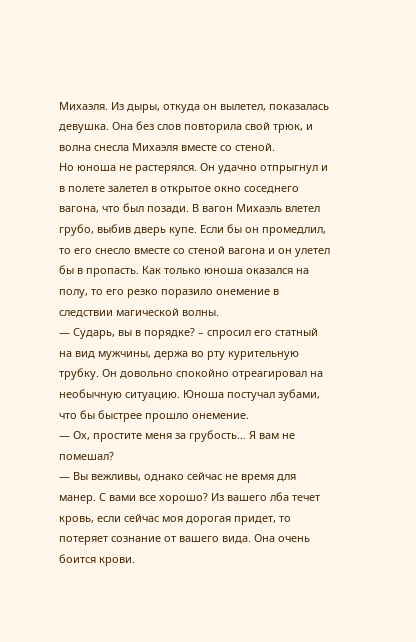Михаэля. Из дыры, откуда он вылетел, показалась девушка. Она без слов повторила свой трюк, и волна снесла Михаэля вместе со стеной.
Но юноша не растерялся. Он удачно отпрыгнул и в полете залетел в открытое окно соседнего вагона, что был позади. В вагон Михаэль влетел грубо, выбив дверь купе. Если бы он промедлил, то его снесло вместе со стеной вагона и он улетел бы в пропасть. Как только юноша оказался на полу, то его резко поразило онемение в следствии магической волны.
— Сударь, вы в порядке? – спросил его статный на вид мужчины, держа во рту курительную трубку. Он довольно спокойно отреагировал на необычную ситуацию. Юноша постучал зубами, что бы быстрее прошло онемение.
— Ох, простите меня за грубость… Я вам не помешал?
— Вы вежливы, однако сейчас не время для манер. С вами все хорошо? Из вашего лба течет кровь, если сейчас моя дорогая придет, то потеряет сознание от вашего вида. Она очень боится крови.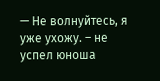— Не волнуйтесь, я уже ухожу. – не успел юноша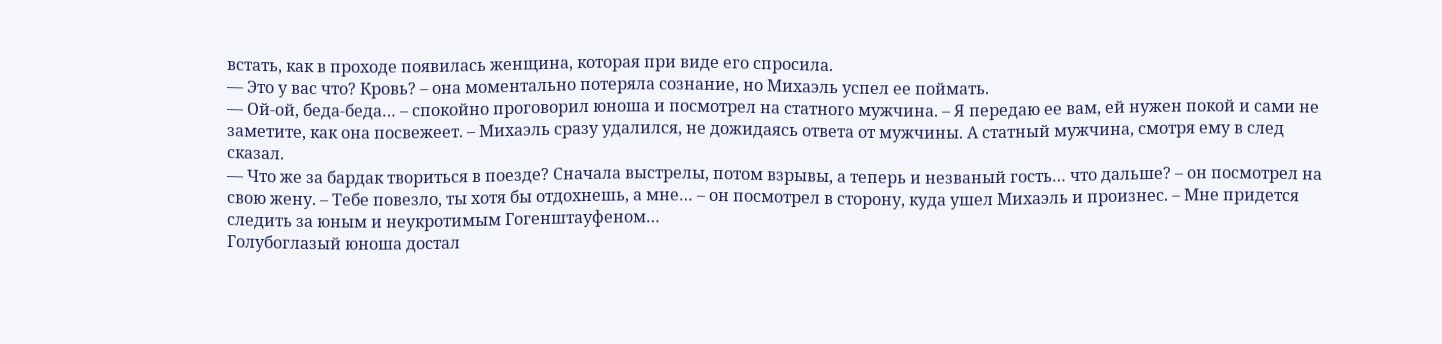встать, как в проходе появилась женщина, которая при виде его спросила.
— Это у вас что? Кровь? – она моментально потеряла сознание, но Михаэль успел ее поймать.
— Ой-ой, беда-беда… – спокойно проговорил юноша и посмотрел на статного мужчина. – Я передаю ее вам, ей нужен покой и сами не заметите, как она посвежеет. – Михаэль сразу удалился, не дожидаясь ответа от мужчины. А статный мужчина, смотря ему в след сказал.
— Что же за бардак твориться в поезде? Сначала выстрелы, потом взрывы, а теперь и незваный гость… что дальше? – он посмотрел на свою жену. – Тебе повезло, ты хотя бы отдохнешь, а мне… – он посмотрел в сторону, куда ушел Михаэль и произнес. – Мне придется следить за юным и неукротимым Гогенштауфеном…
Голубоглазый юноша достал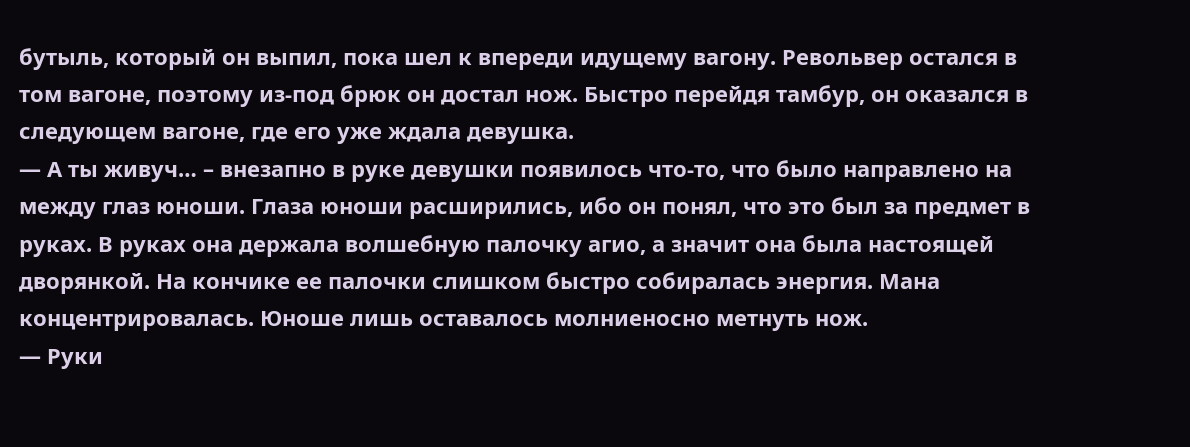бутыль, который он выпил, пока шел к впереди идущему вагону. Револьвер остался в том вагоне, поэтому из-под брюк он достал нож. Быстро перейдя тамбур, он оказался в следующем вагоне, где его уже ждала девушка.
— А ты живуч… – внезапно в руке девушки появилось что-то, что было направлено на между глаз юноши. Глаза юноши расширились, ибо он понял, что это был за предмет в руках. В руках она держала волшебную палочку агио, а значит она была настоящей дворянкой. На кончике ее палочки слишком быстро собиралась энергия. Мана концентрировалась. Юноше лишь оставалось молниеносно метнуть нож.
— Руки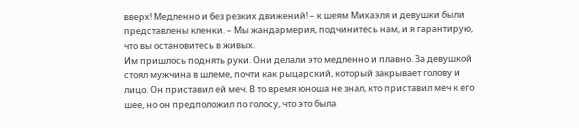вверх! Медленно и без резких движений! – к шеям Михаэля и девушки были представлены кленки. – Мы жандармерия, подчинитесь нам, и я гарантирую, что вы остановитесь в живых.
Им пришлось поднять руки. Они делали это медленно и плавно. За девушкой стоял мужчина в шлеме, почти как рыцарский, который закрывает голову и лицо. Он приставил ей меч. В то время юноша не знал, кто приставил меч к его шее, но он предположил по голосу, что это была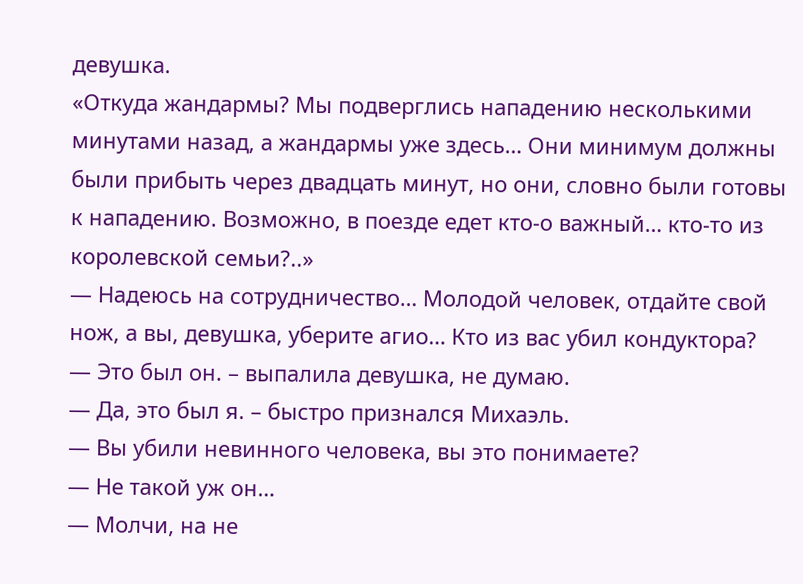девушка.
«Откуда жандармы? Мы подверглись нападению несколькими минутами назад, а жандармы уже здесь… Они минимум должны были прибыть через двадцать минут, но они, словно были готовы к нападению. Возможно, в поезде едет кто-о важный… кто-то из королевской семьи?..»
— Надеюсь на сотрудничество… Молодой человек, отдайте свой нож, а вы, девушка, уберите агио… Кто из вас убил кондуктора?
— Это был он. – выпалила девушка, не думаю.
— Да, это был я. – быстро признался Михаэль.
— Вы убили невинного человека, вы это понимаете?
— Не такой уж он…
— Молчи, на не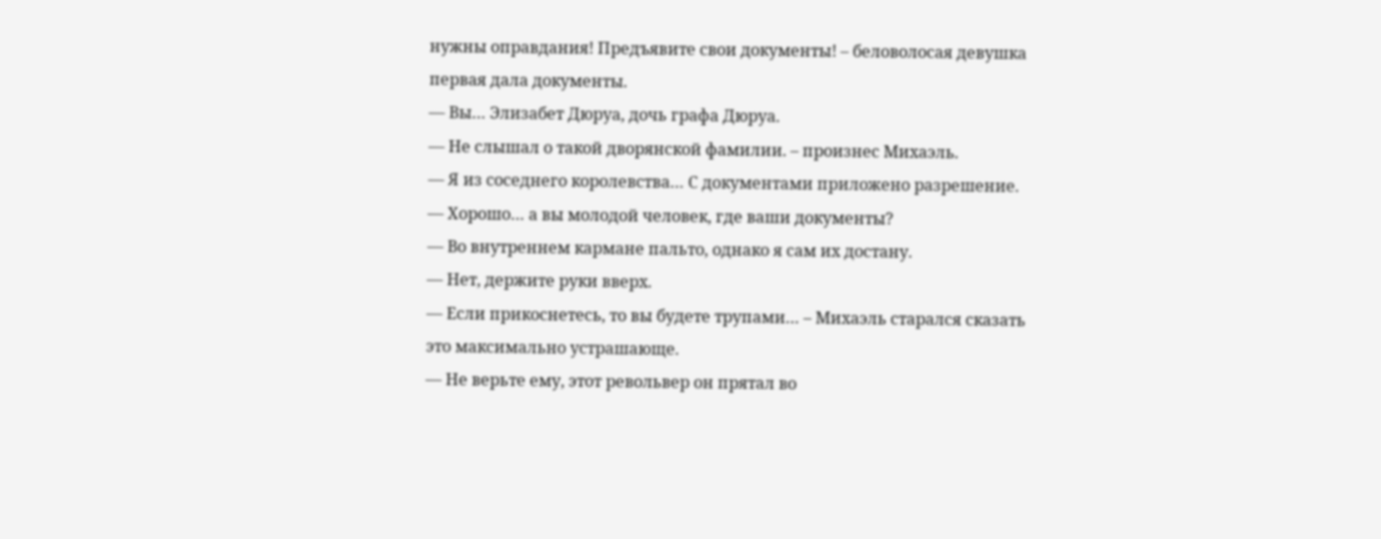нужны оправдания! Предъявите свои документы! – беловолосая девушка первая дала документы.
— Вы… Элизабет Дюруа, дочь графа Дюруа.
— Не слышал о такой дворянской фамилии. – произнес Михаэль.
— Я из соседнего королевства… С документами приложено разрешение.
— Хорошо… а вы молодой человек, где ваши документы?
— Во внутреннем кармане пальто, однако я сам их достану.
— Нет, держите руки вверх.
— Если прикоснетесь, то вы будете трупами… – Михаэль старался сказать это максимально устрашающе.
— Не верьте ему, этот револьвер он прятал во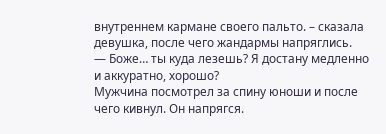внутреннем кармане своего пальто. – сказала девушка, после чего жандармы напряглись.
— Боже… ты куда лезешь? Я достану медленно и аккуратно, хорошо?
Мужчина посмотрел за спину юноши и после чего кивнул. Он напрягся.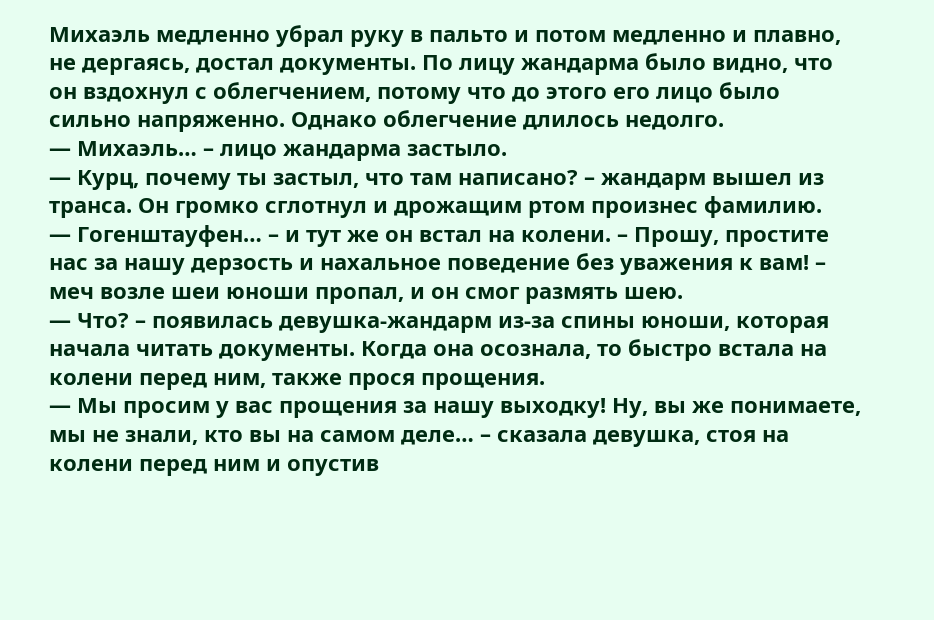Михаэль медленно убрал руку в пальто и потом медленно и плавно, не дергаясь, достал документы. По лицу жандарма было видно, что он вздохнул с облегчением, потому что до этого его лицо было сильно напряженно. Однако облегчение длилось недолго.
— Михаэль… – лицо жандарма застыло.
— Курц, почему ты застыл, что там написано? – жандарм вышел из транса. Он громко сглотнул и дрожащим ртом произнес фамилию.
— Гогенштауфен… – и тут же он встал на колени. – Прошу, простите нас за нашу дерзость и нахальное поведение без уважения к вам! – меч возле шеи юноши пропал, и он смог размять шею.
— Что? – появилась девушка-жандарм из-за спины юноши, которая начала читать документы. Когда она осознала, то быстро встала на колени перед ним, также прося прощения.
— Мы просим у вас прощения за нашу выходку! Ну, вы же понимаете, мы не знали, кто вы на самом деле… – сказала девушка, стоя на колени перед ним и опустив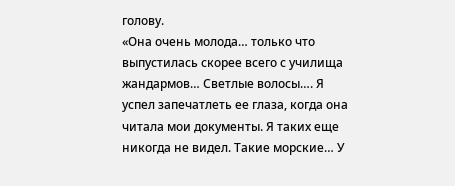голову.
«Она очень молода… только что выпустилась скорее всего с училища жандармов… Светлые волосы…. Я успел запечатлеть ее глаза, когда она читала мои документы. Я таких еще никогда не видел. Такие морские… У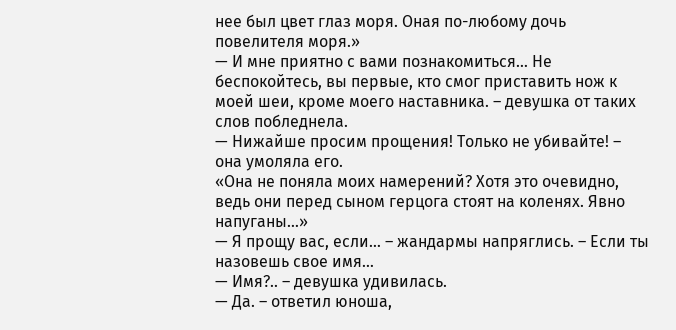нее был цвет глаз моря. Оная по-любому дочь повелителя моря.»
— И мне приятно с вами познакомиться… Не беспокойтесь, вы первые, кто смог приставить нож к моей шеи, кроме моего наставника. – девушка от таких слов побледнела.
— Нижайше просим прощения! Только не убивайте! – она умоляла его.
«Она не поняла моих намерений? Хотя это очевидно, ведь они перед сыном герцога стоят на коленях. Явно напуганы…»
— Я прощу вас, если… – жандармы напряглись. – Если ты назовешь свое имя…
— Имя?.. – девушка удивилась.
— Да. – ответил юноша,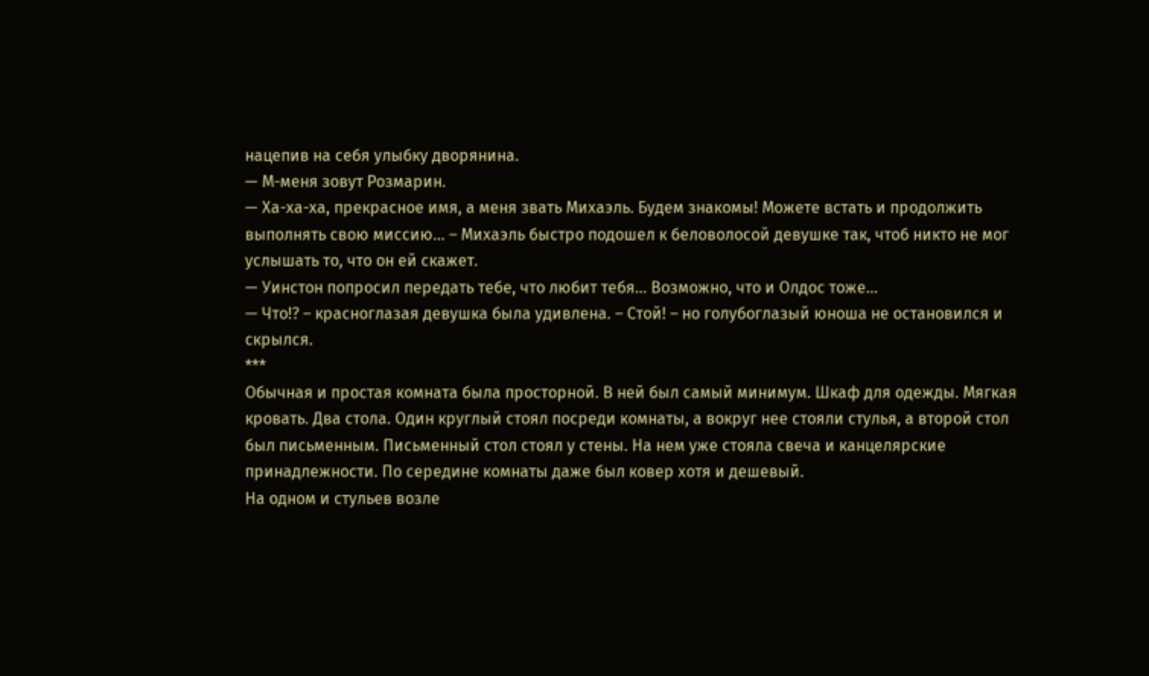нацепив на себя улыбку дворянина.
— М-меня зовут Розмарин.
— Ха-ха-ха, прекрасное имя, а меня звать Михаэль. Будем знакомы! Можете встать и продолжить выполнять свою миссию… – Михаэль быстро подошел к беловолосой девушке так, чтоб никто не мог услышать то, что он ей скажет.
— Уинстон попросил передать тебе, что любит тебя… Возможно, что и Олдос тоже…
— Что!? – красноглазая девушка была удивлена. – Стой! – но голубоглазый юноша не остановился и скрылся.
***
Обычная и простая комната была просторной. В ней был самый минимум. Шкаф для одежды. Мягкая кровать. Два стола. Один круглый стоял посреди комнаты, а вокруг нее стояли стулья, а второй стол был письменным. Письменный стол стоял у стены. На нем уже стояла свеча и канцелярские принадлежности. По середине комнаты даже был ковер хотя и дешевый.
На одном и стульев возле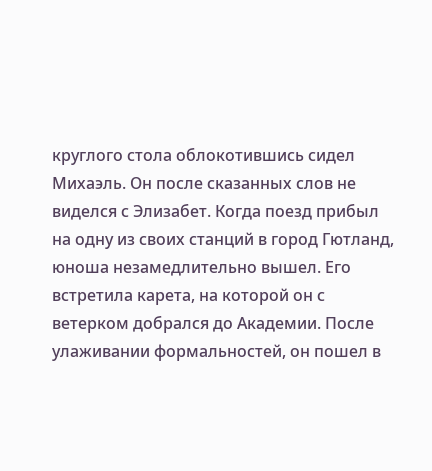круглого стола облокотившись сидел Михаэль. Он после сказанных слов не виделся с Элизабет. Когда поезд прибыл на одну из своих станций в город Гютланд, юноша незамедлительно вышел. Его встретила карета, на которой он с ветерком добрался до Академии. После улаживании формальностей, он пошел в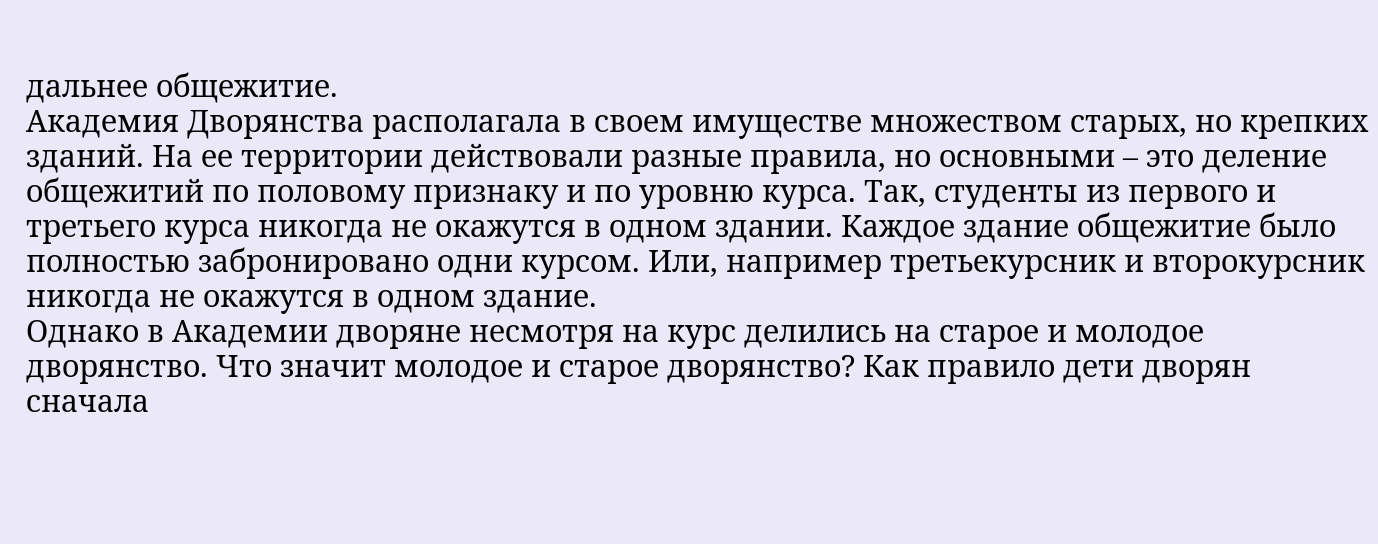дальнее общежитие.
Академия Дворянства располагала в своем имуществе множеством старых, но крепких зданий. На ее территории действовали разные правила, но основными – это деление общежитий по половому признаку и по уровню курса. Так, студенты из первого и третьего курса никогда не окажутся в одном здании. Каждое здание общежитие было полностью забронировано одни курсом. Или, например третьекурсник и второкурсник никогда не окажутся в одном здание.
Однако в Академии дворяне несмотря на курс делились на старое и молодое дворянство. Что значит молодое и старое дворянство? Как правило дети дворян сначала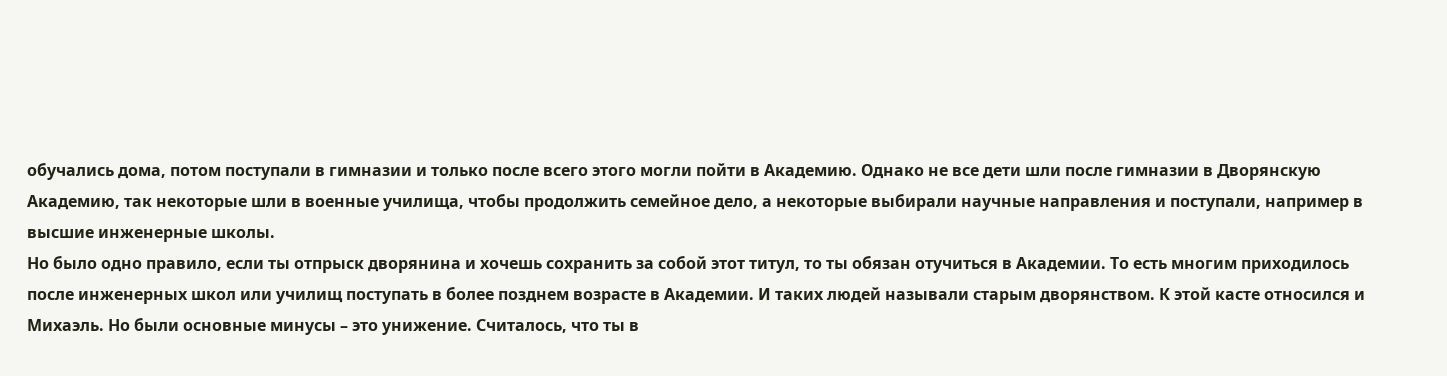обучались дома, потом поступали в гимназии и только после всего этого могли пойти в Академию. Однако не все дети шли после гимназии в Дворянскую Академию, так некоторые шли в военные училища, чтобы продолжить семейное дело, а некоторые выбирали научные направления и поступали, например в высшие инженерные школы.
Но было одно правило, если ты отпрыск дворянина и хочешь сохранить за собой этот титул, то ты обязан отучиться в Академии. То есть многим приходилось после инженерных школ или училищ поступать в более позднем возрасте в Академии. И таких людей называли старым дворянством. К этой касте относился и Михаэль. Но были основные минусы – это унижение. Считалось, что ты в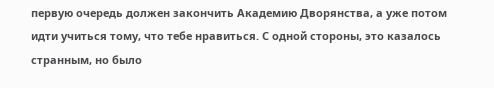первую очередь должен закончить Академию Дворянства, а уже потом идти учиться тому, что тебе нравиться. С одной стороны, это казалось странным, но было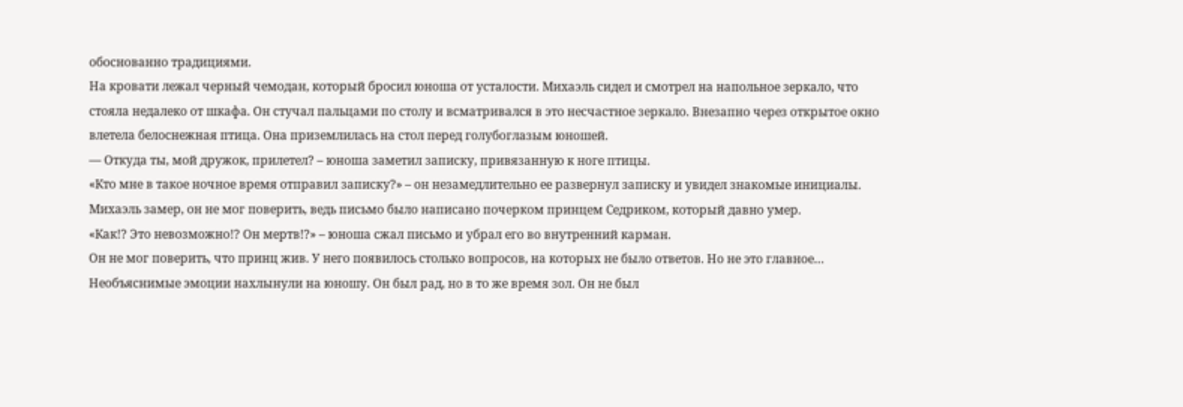обоснованно традициями.
На кровати лежал черный чемодан, который бросил юноша от усталости. Михаэль сидел и смотрел на напольное зеркало, что стояла недалеко от шкафа. Он стучал пальцами по столу и всматривался в это несчастное зеркало. Внезапно через открытое окно влетела белоснежная птица. Она приземлилась на стол перед голубоглазым юношей.
— Откуда ты, мой дружок, прилетел? – юноша заметил записку, привязанную к ноге птицы.
«Кто мне в такое ночное время отправил записку?» – он незамедлительно ее развернул записку и увидел знакомые инициалы. Михаэль замер, он не мог поверить, ведь письмо было написано почерком принцем Седриком, который давно умер.
«Как!? Это невозможно!? Он мертв!?» – юноша сжал письмо и убрал его во внутренний карман.
Он не мог поверить, что принц жив. У него появилось столько вопросов, на которых не было ответов. Но не это главное… Необъяснимые эмоции нахлынули на юношу. Он был рад, но в то же время зол. Он не был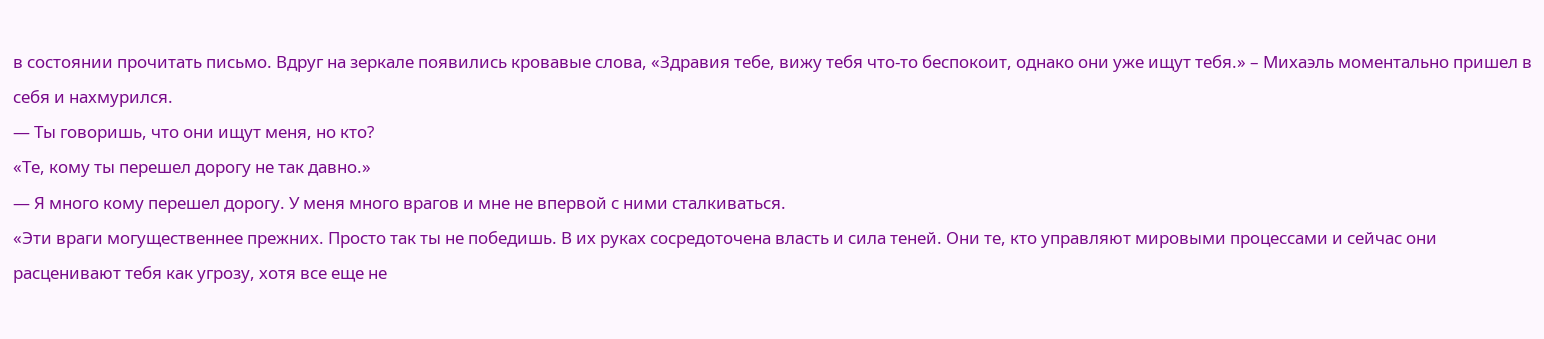в состоянии прочитать письмо. Вдруг на зеркале появились кровавые слова, «Здравия тебе, вижу тебя что-то беспокоит, однако они уже ищут тебя.» – Михаэль моментально пришел в себя и нахмурился.
— Ты говоришь, что они ищут меня, но кто?
«Те, кому ты перешел дорогу не так давно.»
— Я много кому перешел дорогу. У меня много врагов и мне не впервой с ними сталкиваться.
«Эти враги могущественнее прежних. Просто так ты не победишь. В их руках сосредоточена власть и сила теней. Они те, кто управляют мировыми процессами и сейчас они расценивают тебя как угрозу, хотя все еще не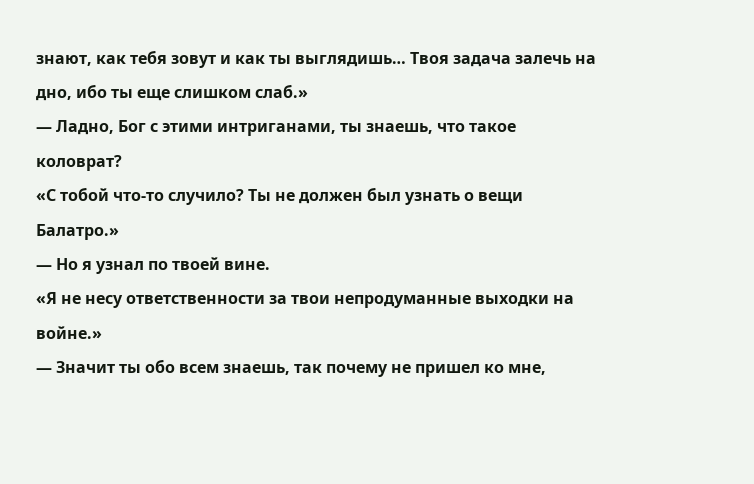знают, как тебя зовут и как ты выглядишь… Твоя задача залечь на дно, ибо ты еще слишком слаб.»
— Ладно, Бог с этими интриганами, ты знаешь, что такое коловрат?
«С тобой что-то случило? Ты не должен был узнать о вещи Балатро.»
— Но я узнал по твоей вине.
«Я не несу ответственности за твои непродуманные выходки на войне.»
— Значит ты обо всем знаешь, так почему не пришел ко мне,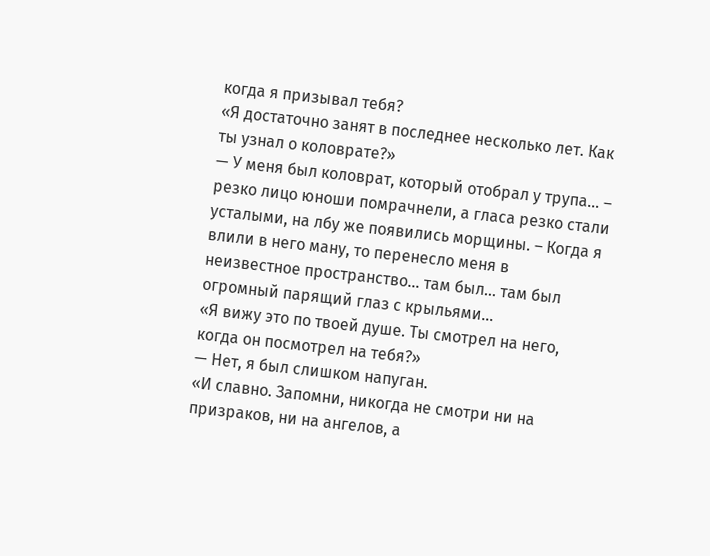когда я призывал тебя?
«Я достаточно занят в последнее несколько лет. Как ты узнал о коловрате?»
— У меня был коловрат, который отобрал у трупа… – резко лицо юноши помрачнели, а гласа резко стали усталыми, на лбу же появились морщины. – Когда я влили в него ману, то перенесло меня в неизвестное пространство… там был… там был огромный парящий глаз с крыльями…
«Я вижу это по твоей душе. Ты смотрел на него, когда он посмотрел на тебя?»
— Нет, я был слишком напуган.
«И славно. Запомни, никогда не смотри ни на призраков, ни на ангелов, а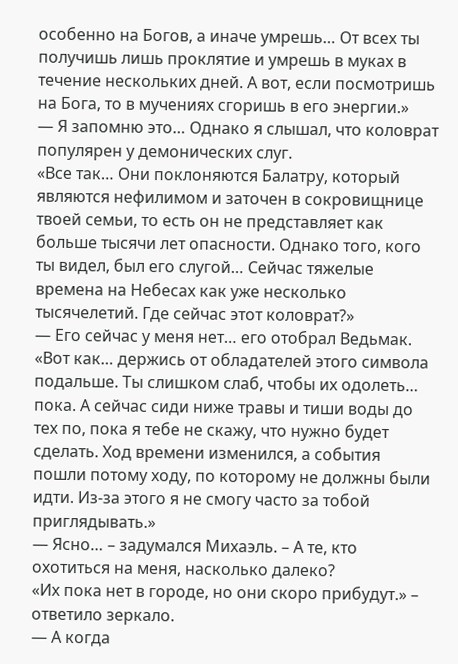особенно на Богов, а иначе умрешь… От всех ты получишь лишь проклятие и умрешь в муках в течение нескольких дней. А вот, если посмотришь на Бога, то в мучениях сгоришь в его энергии.»
— Я запомню это… Однако я слышал, что коловрат популярен у демонических слуг.
«Все так… Они поклоняются Балатру, который являются нефилимом и заточен в сокровищнице твоей семьи, то есть он не представляет как больше тысячи лет опасности. Однако того, кого ты видел, был его слугой… Сейчас тяжелые времена на Небесах как уже несколько тысячелетий. Где сейчас этот коловрат?»
— Его сейчас у меня нет… его отобрал Ведьмак.
«Вот как… держись от обладателей этого символа подальше. Ты слишком слаб, чтобы их одолеть… пока. А сейчас сиди ниже травы и тиши воды до тех по, пока я тебе не скажу, что нужно будет сделать. Ход времени изменился, а события пошли потому ходу, по которому не должны были идти. Из-за этого я не смогу часто за тобой приглядывать.»
— Ясно… – задумался Михаэль. – А те, кто охотиться на меня, насколько далеко?
«Их пока нет в городе, но они скоро прибудут.» – ответило зеркало.
— А когда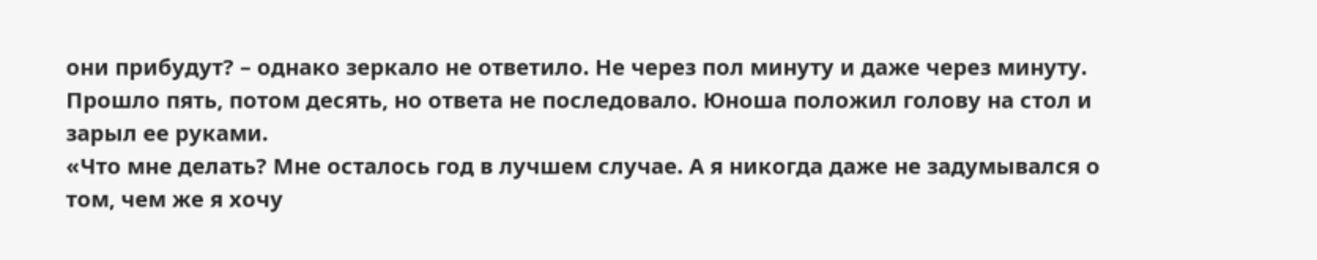они прибудут? – однако зеркало не ответило. Не через пол минуту и даже через минуту. Прошло пять, потом десять, но ответа не последовало. Юноша положил голову на стол и зарыл ее руками.
«Что мне делать? Мне осталось год в лучшем случае. А я никогда даже не задумывался о том, чем же я хочу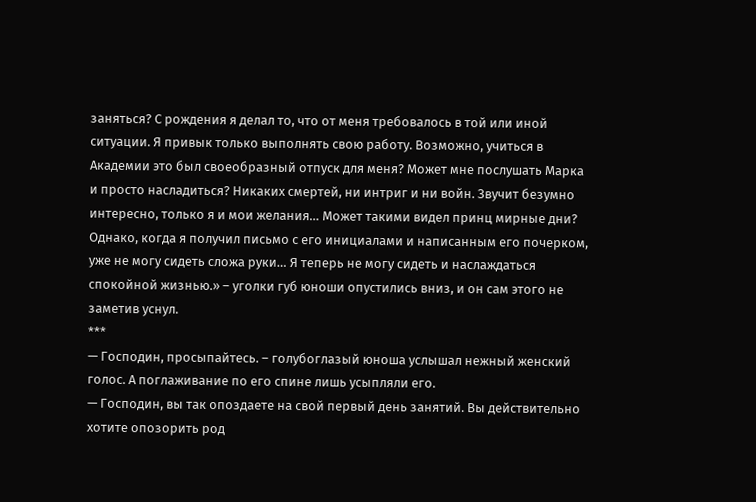заняться? С рождения я делал то, что от меня требовалось в той или иной ситуации. Я привык только выполнять свою работу. Возможно, учиться в Академии это был своеобразный отпуск для меня? Может мне послушать Марка и просто насладиться? Никаких смертей, ни интриг и ни войн. Звучит безумно интересно, только я и мои желания… Может такими видел принц мирные дни? Однако, когда я получил письмо с его инициалами и написанным его почерком, уже не могу сидеть сложа руки… Я теперь не могу сидеть и наслаждаться спокойной жизнью.» – уголки губ юноши опустились вниз, и он сам этого не заметив уснул.
***
— Господин, просыпайтесь. – голубоглазый юноша услышал нежный женский голос. А поглаживание по его спине лишь усыпляли его.
— Господин, вы так опоздаете на свой первый день занятий. Вы действительно хотите опозорить род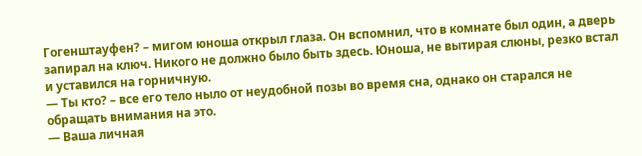Гогенштауфен? – мигом юноша открыл глаза. Он вспомнил, что в комнате был один, а дверь запирал на ключ. Никого не должно было быть здесь. Юноша, не вытирая слюны, резко встал и уставился на горничную.
— Ты кто? – все его тело ныло от неудобной позы во время сна, однако он старался не обращать внимания на это.
— Ваша личная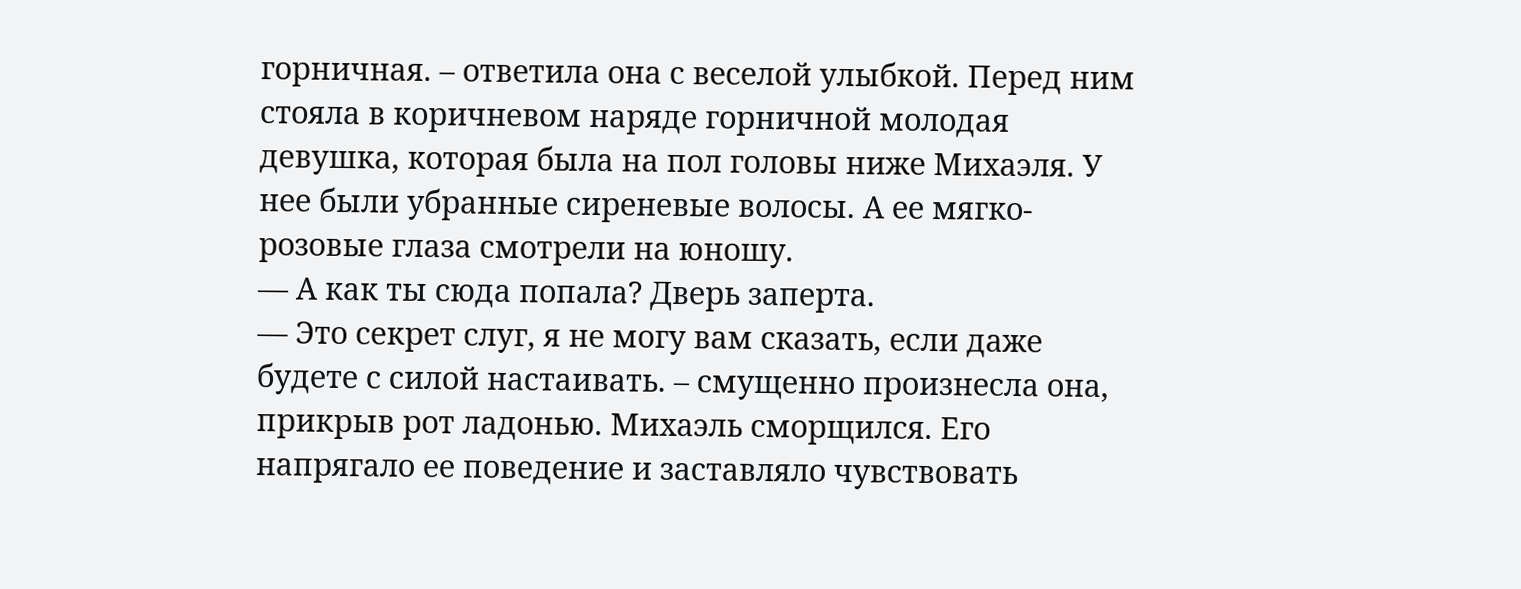горничная. – ответила она с веселой улыбкой. Перед ним стояла в коричневом наряде горничной молодая девушка, которая была на пол головы ниже Михаэля. У нее были убранные сиреневые волосы. А ее мягко-розовые глаза смотрели на юношу.
— А как ты сюда попала? Дверь заперта.
— Это секрет слуг, я не могу вам сказать, если даже будете с силой настаивать. – смущенно произнесла она, прикрыв рот ладонью. Михаэль сморщился. Его напрягало ее поведение и заставляло чувствовать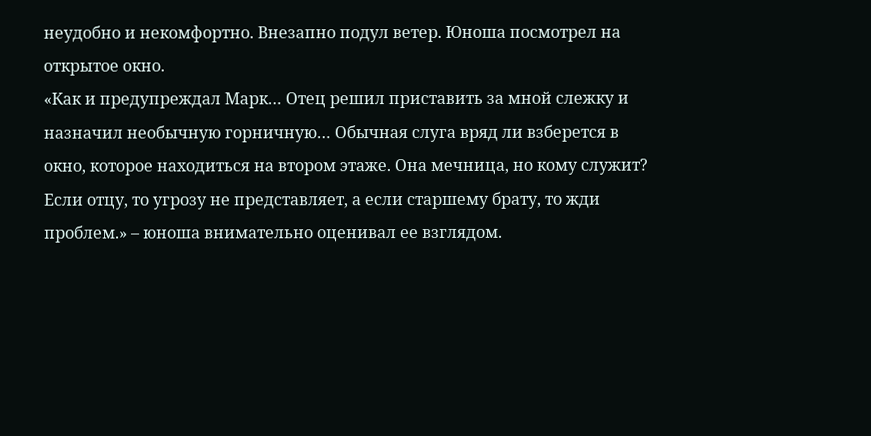неудобно и некомфортно. Внезапно подул ветер. Юноша посмотрел на открытое окно.
«Как и предупреждал Марк… Отец решил приставить за мной слежку и назначил необычную горничную… Обычная слуга вряд ли взберется в окно, которое находиться на втором этаже. Она мечница, но кому служит? Если отцу, то угрозу не представляет, а если старшему брату, то жди проблем.» – юноша внимательно оценивал ее взглядом.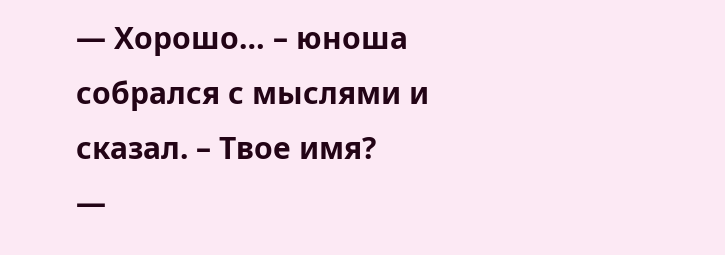— Хорошо… – юноша собрался с мыслями и сказал. – Твое имя?
—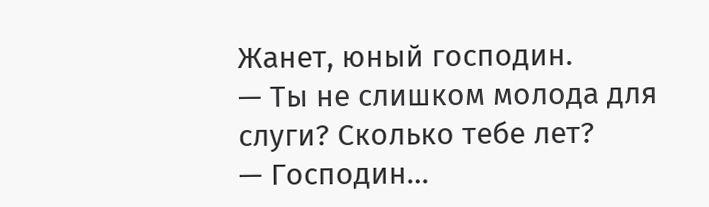Жанет, юный господин.
— Ты не слишком молода для слуги? Сколько тебе лет?
— Господин…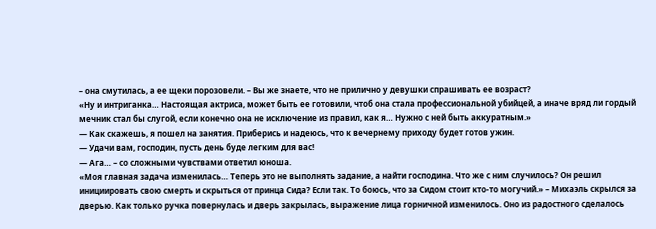– она смутилась, а ее щеки порозовели. – Вы же знаете, что не прилично у девушки спрашивать ее возраст?
«Ну и интриганка… Настоящая актриса, может быть ее готовили, чтоб она стала профессиональной убийцей, а иначе вряд ли гордый мечник стал бы слугой, если конечно она не исключение из правил, как я… Нужно с ней быть аккуратным.»
— Как скажешь, я пошел на занятия. Приберись и надеюсь, что к вечернему приходу будет готов ужин.
— Удачи вам, господин, пусть день буде легким для вас!
— Ага… – со сложными чувствами ответил юноша.
«Моя главная задача изменилась… Теперь это не выполнять задание, а найти господина. Что же с ним случилось? Он решил инициировать свою смерть и скрыться от принца Сида? Если так. То боюсь, что за Сидом стоит кто-то могучий.» – Михаэль скрылся за дверью. Как только ручка повернулась и дверь закрылась, выражение лица горничной изменилось. Оно из радостного сделалось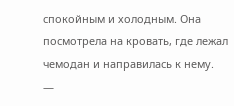спокойным и холодным. Она посмотрела на кровать, где лежал чемодан и направилась к нему.
—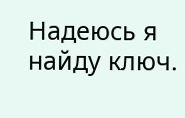Надеюсь я найду ключ.